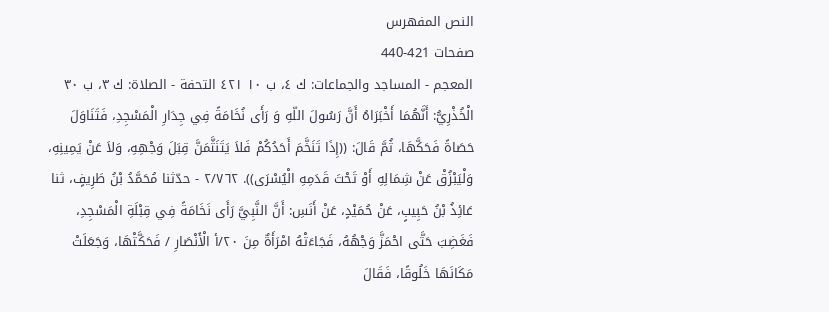النص المفهرس
صفحات 421-440
المعجم - المساجد والجماعات: ك ٤، ب ١٠ ٤٢١ التحفة - الصلاة: ك ٣، ب ٣٠ الْخُذْرِيُّ: أَنَّهُمَا أَخْبَرَاهُ أَنَّ رَسُولَ اللّهِ وَ رَأَى نُخَامَةً فِي جِدَارِ الْمَسْجِدِ، فَتَنَاوَلَ حَصَاةً فَحَكَّهَا، ثُمَّ قَالَ: ((إِذَا تَنَخَّمَ أَحَدُكُمْ فَلاَ يَتَنَثَّمَنَّ قِبَلَ وَجْهِهِ، وَلاَ عَنْ يَمِينِهِ، وَلْيَبْزُقْ عَنْ شِمَالِهِ أَوْ تَحْتَ قَدَمِهِ الْيُسْرَى)). ٢/٧٦٢ - حدّثنا مُحَمَّدُ بْنُ طَرِيفٍ، ثنا عَائِذُ بْنُ حَبِيبٍ، عَنْ حُمَيْدٍ، عَنْ أَنَسِ: أَنَّ النَّبِيَّ رَأَى نَخَامَةً فِي قِبْلَةِ الْمَسْجِدِ، فَغَضِبَ حَتَّى احْمَزَّ وَجْهُهُ، فَجَاءَتْهُ امْرَأَةٌ مِنَ ٢٠/أ الْأَنْصَارِ / فَحَكَّتْهَا، وَجَعَلَتْ مَكَانَهَا خَلُوقًا، فَقَالَ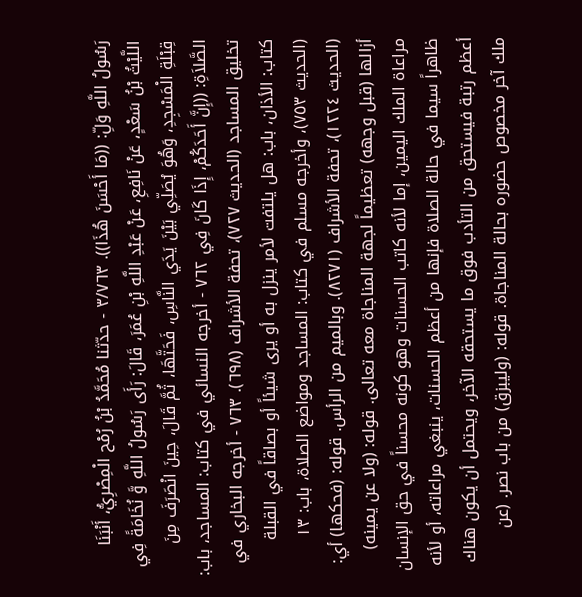رَسُولُ اللَّهِ وَلِّ: ((مَا أَحْسَنَ هُذَا)). ٣/٧٦٣ - حدّثنا مُحَمَّدُ بْنُ رُمْح الْمِصْرِيُّ، أَنْبَنَا اللَّيْثُ بْنُ سَعْدٍ، عَنْ نَافِعِ، عَنْ عَبْدِ اللَّهِ بْنِ عُمَرَ، قَالَ: رَأَى رَسُولُ اللَّهِ وَّ نُخَامَةً فِي قِبْلَةِ الْمَسْجِدِ، وَهُوَ يُصَلِّي بَيْنَ يَدَي النَّاسِ، فَحَتَّهَا، ثُمَّ قَالَ، حِينَ انْصَرَفَ مِنَ الصَّلاَةِ: ((إِنَّ أَحَدَكُمْ، إِذَا كَانَ فِي ٧٦٢ - أخرجه النسائي في كتاب: المساجد، باب: تخليق المساجد (الحديث ٧٢٧)، تحفة الأشراف (٦٩٨). ٧٦٣ - أخرجه البخاري في كتاب: الأذان، باب: هل يلتفت لأمر ينزل به أو يرى شيئاً أو بصاقاً في القبلة (الحديث ٧٥٣)، وأخرجه مسلم في كتاب: المساجد ومواضع الصلاة، باب: ١٣ (الحديث ١٢٢٤)، تحفة الأشراف (٨٢٧١). وبالميم من الرأس. قوله: (فحكها) أي: أزالها (قبل وجهه) تعظيماً لجهة المناجاة معه تعالی. قوله: (ولا عن يمينه) مراعاة الملك اليمين، إما لأنه كاتب الحسنات وهو كونه محسناً في حق الإنسان ظاهراً سيما في حالة الصلاة فإنها من أعظم الحسنات، ينبغي مراعاته، أو لأنه أعظم رتبة فيستحق من التأدب فوق ما يستحقه الآخر، ويحتمل أن يكون هناك ملك آخر مخصوص حضوره بحالة المناجاة. قوله: (وليبزق) من باب نصر. (عن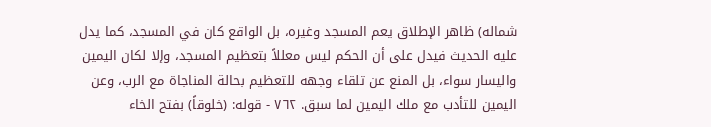شماله) ظاهر الإطلاق يعم المسجد وغيره، بل الواقع كان في المسجد، كما يدل عليه الحديث فيدل على أن الحكم ليس معللاً بتعظيم المسجد، وإلا لكان اليمين واليسار سواء، بل المنع عن تلقاء وجهه للتعظيم بحالة المناجاة مع الرب، وعن اليمين للتأدب مع ملك اليمين لما سبق. ٧٦٢ - قوله: (خلوقاً) بفتح الخاء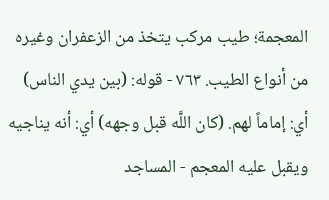المعجمة؛ طيب مركب يتخذ من الزعفران وغيره من أنواع الطيب. ٧٦٣ - قوله: (بين يدي الناس) أي: إماماً لهم. (كان اللَّه قبل وجهه) أي: أنه يناجيه ويقبل عليه المعجم - المساجد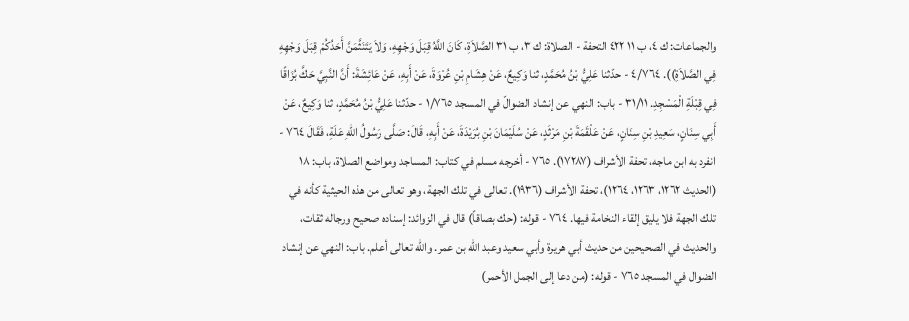والجماعات: ك ٤، ب ١١ ٤٢٢ التحفة - الصلاة: ك ٣، ب ٣١ الصَّلاَةِ، كَانَ اللَّهُ قِبَلَ وَجْهِهِ، وَلاَ يَتَنَثَّمَنَّ أَحَدُكُمْ قِبَلَ وَجْهِهِ فِي الصَّلاَةِ)). ٤/٧٦٤ - حدّثنا عَلِيُّ بْنُ مُحَمَّدٍ، ثنا وَكِيعٌ، عَنْ هِشَامِ بْنِ عُرْوَةَ، عَنْ أَبِهِ، عَنْ عَائِشَةَ: أَنَّ النَّبِيَّ حَكَّ بُزَاقًا فِي قِبْلَةِ الْمَسْجِدِ. ٣١/١١ - باب: النهي عن إنشاد الضوالّ في المسجد ١/٧٦٥ - حدّثنا عَلِيُّ بْنُ مُحَمَّدٍ، ثنا وَكِيعٌ، عَنْ أَبِي سِنَانٍ، سَعِيدِ بْنِ سِنَانٍ، عَنْ عَلْقَمَةَ بْنِ مَرْثَدٍ، عَنْ سُلَيْمَانَ بْنِ بُرَيْدَةَ، عَنْ أَبِهِ، قَالَ: صَلَّى رَسُولُ اللّهِ عَلَةِ، فَقَالَ ٧٦٤ - انفرد به ابن ماجه، تحفة الأشراف (١٧٢٨٧). ٧٦٥ - أخرجه مسلم في كتاب: المساجد ومواضع الصلاة، باب: ١٨ (الحديث ١٢٦٢، ١٢٦٣، ١٢٦٤)، تحفة الأشراف (١٩٣٦). تعالى في تلك الجهة، وهو تعالى من هذه الحيثية كأنه في تلك الجهة فلا يليق إلقاء النخامة فيها. ٧٦٤ - قوله: (حك بصاقاً) قال في الزوائد: إسناده صحيح ورجاله ثقات، والحديث في الصحيحين من حديث أبي هريرة وأبي سعيد وعبد الله بن عمر. والله تعالى أعلم. باب: النهي عن إنشاد الضوال في المسجد ٧٦٥ - قوله: (من دعا إلى الجمل الأحمر)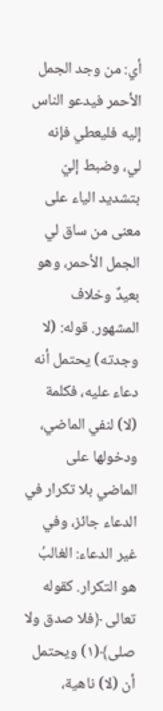أي: من وجد الجمل الأحمر فيدعو الناس إليه فليعطي فإنه لي، وضبط إليّ بتشديد الياء على معنى من ساق لي الجمل الأحمر، وهو بعيدٌ وخلاف المشهور. قوله: (لا وجدته) يحتمل أنه دعاء عليه، فكلمة (لا) لنفي الماضي، ودخولها على الماضي بلا تكرار في الدعاء جائز، وفي غير الدعاء: الغالبُ هو التكرار. كقوله تعالى ﴿فلا صدق ولا صلى﴾(١) ويحتمل أن (لا) ناهية،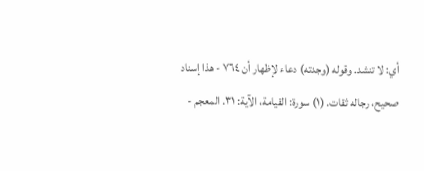أي: لا تنشد. وقوله (وجدته) دعاء لإظهار أن ٧٦٤ - هذا إسناد صحيح، رجاله ثقات. (١) سورة: القيامة، الآية: ٣١. المعجم -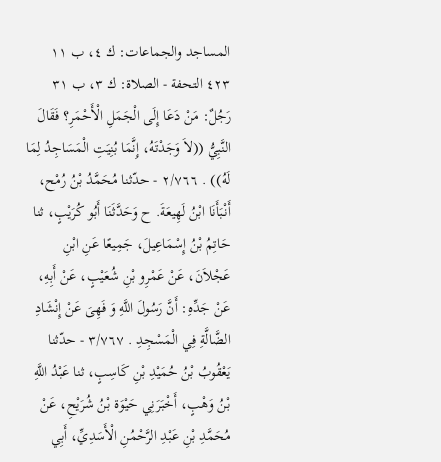المساجد والجماعات: ك ٤، ب ١١ ٤٢٣ التحفة - الصلاة: ك ٣، ب ٣١ رَجُلٌ: مَنْ دَعَا إِلَى الْجَمَلِ الْأَحْمَرِ؟ فَقَالَ النَّبِيُّ ((لاَ وَجَدْتَهُ، إِنَّمَا بُنِيَتِ الْمَسَاجِدُ لِمَا لَهُ)) . ٢/٧٦٦ - حدّثنا مُحَمَّدُ بْنُ رُمْح، أَنْبَأَنَا ابْنُ لَهِيعَةَ. ح وَحَدَّثَنَا أَبُو كُرَيْبٍ، ثنا حَاتِمُ بْنُ إِسْمَاعِيلَ، جَمِيعًا عَنِ ابْنِ عَجْلاَنَ، عَنْ عَمْرِو بْنِ شُعَيْبٍ، عَنْ أَبِهِ، عَنْ جَدِّهِ: أَنَّ رَسُولَ اللَّهِ وَ فَهِىَ عَنْ إِنْشَادِ الضَّالَّةِ فِي الْمَسْجِدِ . ٣/٧٦٧ - حدّثنا يَعْقُوبُ بْنُ حُمَيْدِ بْنِ كَاسِبٍ، ثنا عَبْدُ اللَّهِ بْنُ وَهْبٍ، أَخْبَرَنِي حَيْوَة بْنُ شُرَيْحِ، عَنْ مُحَمَّدِ بْنِ عَبْدِ الرَّحْمُنِ الْأَسَدِيِّ، أَبِي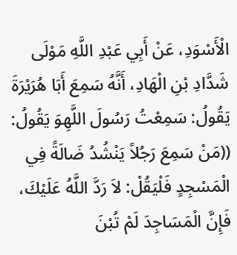الْأَسْوَدِ، عَنْ أَبِي عَبْدِ اللَّهِ مَوْلَى شَدَّادِ بْنِ الْهَادِ، أَنَّهُ سَمِعَ أَبَا هُرَيْرَةَ يَقُولُ: سَمِعْتُ رَسُولَ اللَّهِوَ يَقُولُ: ((مَنْ سَمِعَ رَجُلاً يَنْشُدُ ضَالَةً فِي الْمَسْجِدٍ فَلْيَقُلْ: لاَ رَدَّ اللَّهُ عَلَيْكَ، فَإِنَّ الْمَسَاجِدَ لَمْ تُبْنَ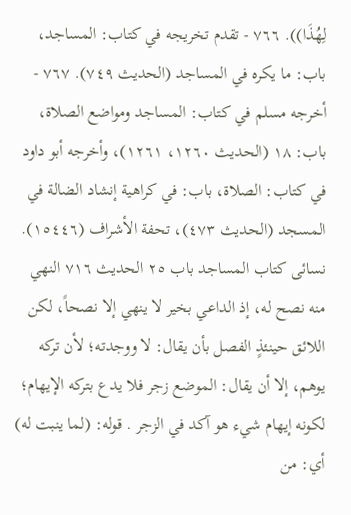لِهُذَا)). ٧٦٦ - تقدم تخريجه في كتاب: المساجد، باب: ما يكره في المساجد (الحديث ٧٤٩). ٧٦٧ - أخرجه مسلم في كتاب: المساجد ومواضع الصلاة، باب: ١٨ (الحديث ١٢٦٠، ١٢٦١)، وأخرجه أبو داود في كتاب: الصلاة، باب: في كراهية إنشاد الضالة في المسجد (الحديث ٤٧٣)، تحفة الأشراف (١٥٤٤٦). نسائى كتاب المساجد باب ٢٥ الحديث ٧١٦ النهي منه نصح له، إذ الداعي بخير لا ينهي إلا نصحاً، لكن اللائق حينئذٍ الفصل بأن يقال: لا ووجدته؛ لأن تركه يوهم، إلا أن يقال: الموضع زجر فلا يدع بتركه الإيهام؛ لكونه إيهام شيء هو آكد في الزجر . قوله: (لما ينبت له) أي: من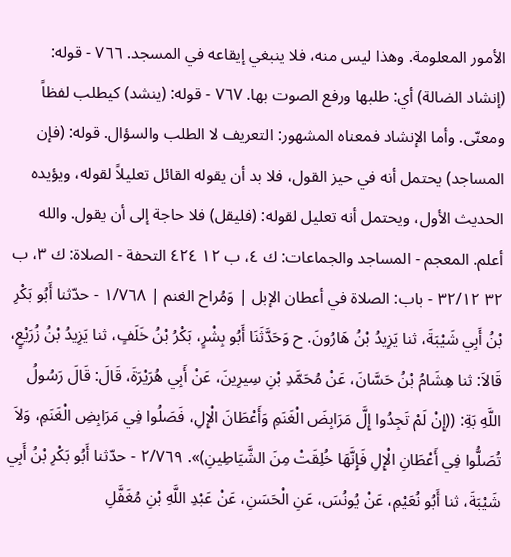الأمور المعلومة. وهذا ليس منه، فلا ينبغي إيقاعه في المسجد. ٧٦٦ - قوله: (إنشاد الضالة) أي: طلبها ورفع الصوت بها. ٧٦٧ - قوله: (ينشد) كيطلب لفظاً ومعنّى. وأما الإنشاد فمعناه المشهور: التعريف لا الطلب والسؤال. قوله: (فإن المساجد) يحتمل أنه في حيز القول، فلا بد أن يقوله القائل تعليلاً لقوله، ويؤيده الحديث الأول، ويحتمل أنه تعليل لقوله: (فليقل) فلا حاجة إلى أن يقول. والله أعلم. المعجم - المساجد والجماعات: ك ٤، ب ١٢ ٤٢٤ التحفة - الصلاة: ك ٣، ب ٣٢ ٣٢/١٢ - باب: الصلاة في أعطان الإبل | وَمُراح الغنم | ١/٧٦٨ - حدّثنا أَبُو بَكْرِ بْنُ أَبِي شَيْبَةَ، ثنا يَزِيدُ بْنُ هَارُونَ. ح وَحَدَّثَنَا أَبُو بِشْرٍ، بَكْرُ بْنُ خَلَفٍ، ثنا يَزِيدُ بْنُ زُرَيْعٍ، قَالاَ: ثنا هِشَامُ بْنُ حَسَّانَ، عَنْ مُحَمَّدِ بْنِ سِيرِينَ، عَنْ أَبِي هُرَيْرَةَ، قَالَ: قَالَ رَسُولُ اللَّهِ بَةِ: ((إِنْ لَمْ تَجِدُوا إِلَّ مَرَابِضَ الْغَنَمِ وَأَعْطَانَ الْإِلِ، فَصَلُوا فِي مَرَابِضِ الْغَنَمِ، وَلاَ تُصَلُّوا فِي أَعْطَانِ الْإِلِ فَإِنَّهَا خُلِقَتْ مِنَ الشَّيَاطِينِ)». ٢/٧٦٩ - حدّثنا أَبُو بَكْرِ بْنُ أَبِي شَيْبَةَ، ثنا أَبُو نُعَيْمِ، عَنْ يُونُسَ، عَنِ الْحَسَنِ، عَنْ عَبْدِ اللَّهِ بْنِ مُغَفَّلِ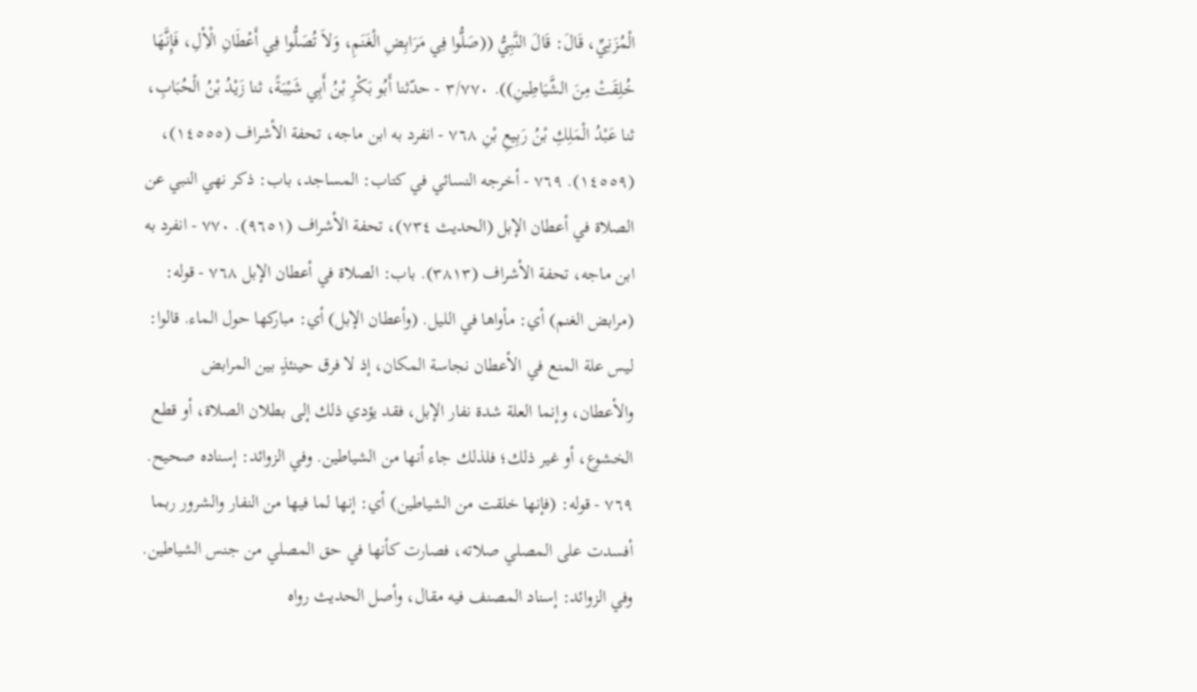الْمُزَنِيِّ، قَالَ: قَالَ النَّبِيُّ ((صَلُّوا فِي مَرَابِضِ الْغَنَمِ، وَلاَ تُصَلُّوا فِي أَعْطَانِ الْأِلِ، فَإِنَّهَا خُلِقَتْ مِنَ الشَّيَاطِينِ)). ٣/٧٧٠ - حدّثنا أَبُو بَكْرِ بْنُ أَبِي شَيْبَةً، ثنا زَيْدُ بْنُ الْحُبَابِ، ثنا عَبْدُ الْمَلِكِ بْنُ رَبِيعِ بْنِ ٧٦٨ - انفرد به ابن ماجه، تحفة الأشراف (١٤٥٥٥)، (١٤٥٥٩). ٧٦٩ - أخرجه النسائي في كتاب: المساجد، باب: ذكر نهي النبي عن الصلاة في أعطان الإبل (الحديث ٧٣٤)، تحفة الأشراف (٩٦٥١). ٧٧٠ - انفرد به ابن ماجه، تحفة الأشراف (٣٨١٣). باب: الصلاة في أعطان الإبل ٧٦٨ - قوله: (مرابض الغنم) أي: مأواها في الليل. (وأعطان الإبل) أي: مباركها حول الماء. قالوا: ليس علة المنع في الأعطان نجاسة المكان، إذ لا فرق حينئذٍ بين المرابض والأعطان، وإنما العلة شدة نفار الإبل، فقد يؤدي ذلك إلى بطلان الصلاة، أو قطع الخشوع، أو غير ذلك؛ فلذلك جاء أنها من الشياطين. وفي الزوائد: إسناده صحيح. ٧٦٩ - قوله: (فإنها خلقت من الشياطين) أي: إنها لما فيها من النفار والشرور ربما أفسدت على المصلي صلاته، فصارت كأنها في حق المصلي من جنس الشياطين. وفي الزوائد: إسناد المصنف فيه مقال، وأصل الحديث رواه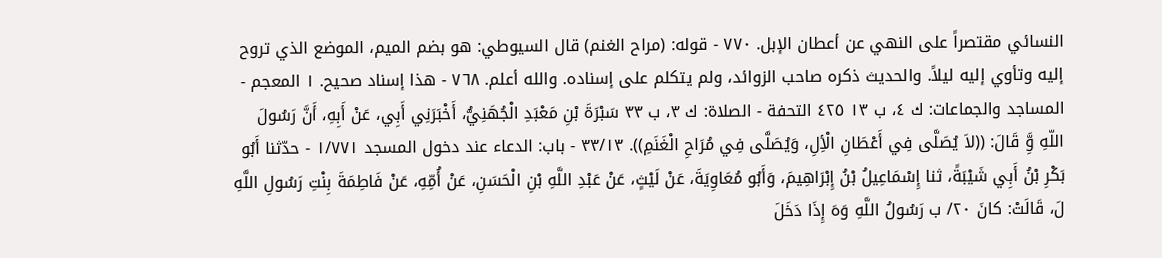النسائي مقتصراً على النهي عن أعطان الإبل. ٧٧٠ - قوله: (مراح الغنم) قال السيوطي: هو بضم الميم، الموضع الذي تروح إليه وتأوي إليه ليلاً. والحديث ذكره صاحب الزوائد، ولم يتكلم على إسناده. والله أعلم. ٧٦٨ - هذا إسناد صحيح. ١ المعجم - المساجد والجماعات: ك ٤، ب ١٣ ٤٢٥ التحفة - الصلاة: ك ٣، ب ٣٣ سَبْرَةَ بْنِ مَعْبَدِ الْجُهَنِيُّ، أَخْبَرَنِي أَبِي، عَنْ أَبِهِ، أَنَّ رَسُولَ اللّهِ وَِّ قَالَ: ((لاَ يُصَلَّى فِي أَعْطَانِ الْأِلِ، وَيُصَلَّى فِي مُرَاحِ الْغَنَمِ)). ٣٣/١٣ - باب: الدعاء عند دخول المسجد ١/٧٧١ - حدّثنا أَبُو بَكْرِ بْنُ أَبِي شَيْبَةً، ثنا إِسْمَاعِيلُ بْنُ إِبْرَاهِيمَ، وَأَبُو مُعَاوِيَةَ، عَنْ لَيْثٍ، عَنْ عَبْدِ اللَّهِ بْنِ الْحَسَنِ، عَنْ أُمِّهِ، عَنْ فَاطِمَةَ بِنْتِ رَسُولِ اللَّهِ لَ، قَالَتْ: كانَ ٢٠/ ب رَسُولُ اللَّهِ وَهَ إِذَا دَخَلَ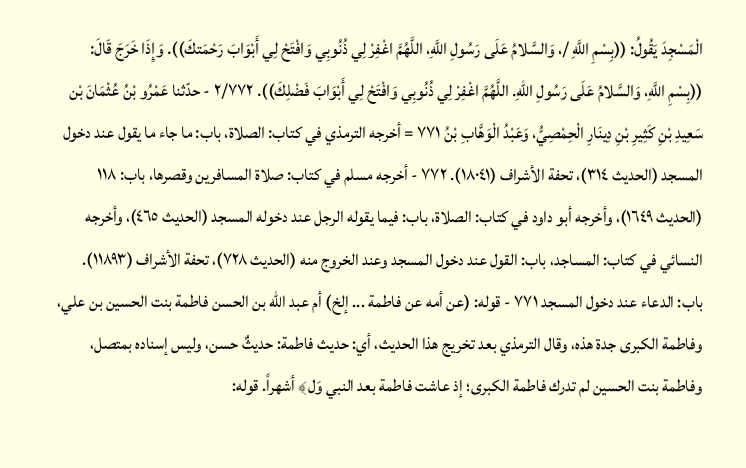الْمَسْجِدَ يَقُولُ: ((بِسْمِ اللَّهِ /، وَالسَّلامُ عَلَى رَسُولِ اللَّهِ، اللَّهُمَّ اغْفِرْ لِي ذُنُوبِي وَافْتَحْ لِي أَبْوَابَ رَحْمَتكَ)). وَإِذَا خَرَجَ قَالَ: ((بِسْمِ اللَّهِ، وَالسَّلامُ عَلَى رَسُولِ اللّهِ. اللَّهُمَّ اغْفِرْ لِي ذُنُوبِي وَافْتَحْ لِي أَبْوَابَ فَضْلِكَ)). ٢/٧٧٢ - حدّثنا عَمْرُو بْنُ عُثْمَانَ بْن سَعِيدِ بْنِ كَثِيرِ بْنِ دِينَارِ الْحِمْصِيُّ، وَعَبْدُ الْوَهَّابِ بْنُ ٧٧١ = أخرجه الترمذي في كتاب: الصلاة، باب: ما جاء ما يقول عند دخول المسجد (الحديث ٣١٤)، تحفة الأشراف (١٨٠٤١). ٧٧٢ - أخرجه مسلم في كتاب: صلاة المسافرين وقصرها، باب: ١١٨ (الحديث ١٦٤٩)، وأخرجه أبو داود في كتاب: الصلاة، باب: فيما يقوله الرجل عند دخوله المسجد (الحديث ٤٦٥)، وأخرجه النسائي في كتاب: المساجد، باب: القول عند دخول المسجد وعند الخروج منه (الحديث ٧٢٨)، تحفة الأشراف (١١٨٩٣). باب: الدعاء عند دخول المسجد ٧٧١ - قوله: (عن أمه عن فاطمة ... إلخ) أم عبد الله بن الحسن فاطمة بنت الحسين بن علي، وفاطمة الكبرى جدة هذه، وقال الترمذي بعد تخريج هذا الحديث، أي: حديث فاطمة: حديثٌ حسن، وليس إسناده بمتصل، وفاطمة بنت الحسين لم تدرك فاطمة الكبرى؛ إذ عاشت فاطمة بعد النبي وَل﴾ أشهراً. قوله: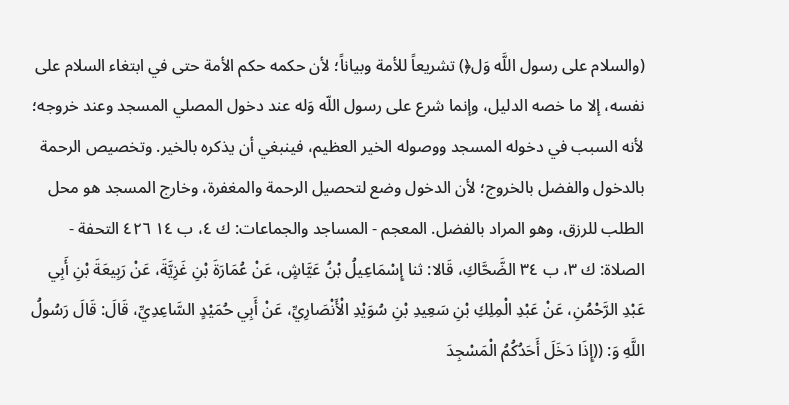(والسلام على رسول اللَّه وَل﴿) تشريعاً للأمة وبياناً؛ لأن حكمه حكم الأمة حتى في ابتغاء السلام على نفسه، إلا ما خصه الدليل، وإنما شرع على رسول اللّه وَله عند دخول المصلي المسجد وعند خروجه؛ لأنه السبب في دخوله المسجد ووصوله الخير العظيم، فينبغي أن يذكره بالخير. وتخصيص الرحمة بالدخول والفضل بالخروج؛ لأن الدخول وضع لتحصيل الرحمة والمغفرة، وخارج المسجد هو محل الطلب للرزق، وهو المراد بالفضل. المعجم - المساجد والجماعات: ك ٤، ب ١٤ ٤٢٦ التحفة - الصلاة: ك ٣، ب ٣٤ الضَّحَّاكِ، قَالا: ثنا إِسْمَاعِيلُ بْنُ عَيَّاشٍ، عَنْ عُمَارَةَ بْنِ غَزِيَّةَ، عَنْ رَبِيعَةَ بْنِ أَبِي عَبْدِ الرَّحْمُنِ، عَنْ عَبْدِ الْمِلِكِ بْنِ سَعِيدِ بْنِ سُوَيْدِ الْأَنْصَارِيِّ، عَنْ أَبِي حُمَيْدٍ السَّاعِدِيِّ، قَالَ: قَالَ رَسُولُ اللَّهِ وَ: ((إِذَا دَخَلَ أَحَدُكُمُ الْمَسْجِدَ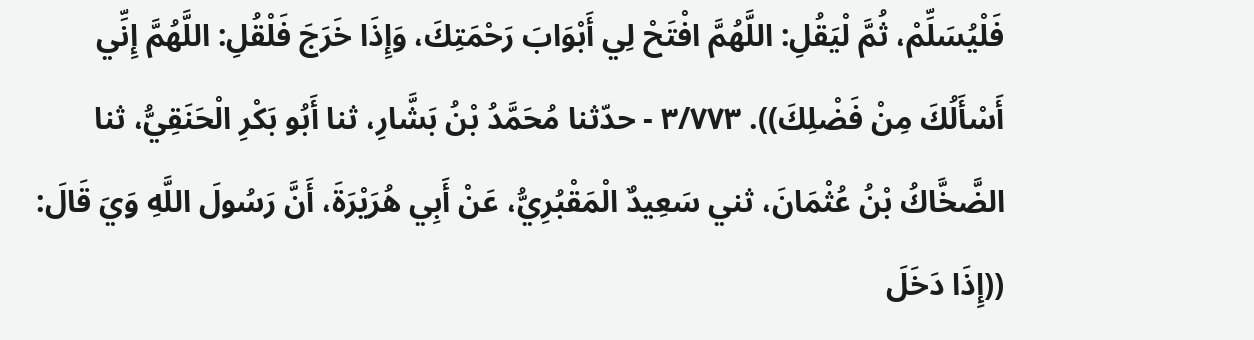فَلْيُسَلِّمْ، ثُمَّ لْيَقُلِ: اللَّهُمَّ افْتَحْ لِي أَبْوَابَ رَحْمَتِكَ، وَإِذَا خَرَجَ فَلْقُلِ: اللَّهُمَّ إِنِّي أَسْأَلُكَ مِنْ فَضْلِكَ)). ٣/٧٧٣ - حدّثنا مُحَمَّدُ بْنُ بَشَّارِ، ثنا أَبُو بَكْرِ الْحَنَقِيُّ، ثنا الضَّخَّاكُ بْنُ عُثْمَانَ، ثني سَعِيدٌ الْمَقْبُرِيُّ، عَنْ أَبِي هُرَيْرَةَ، أَنَّ رَسُولَ اللَّهِ وَيَ قَالَ: ((إِذَا دَخَلَ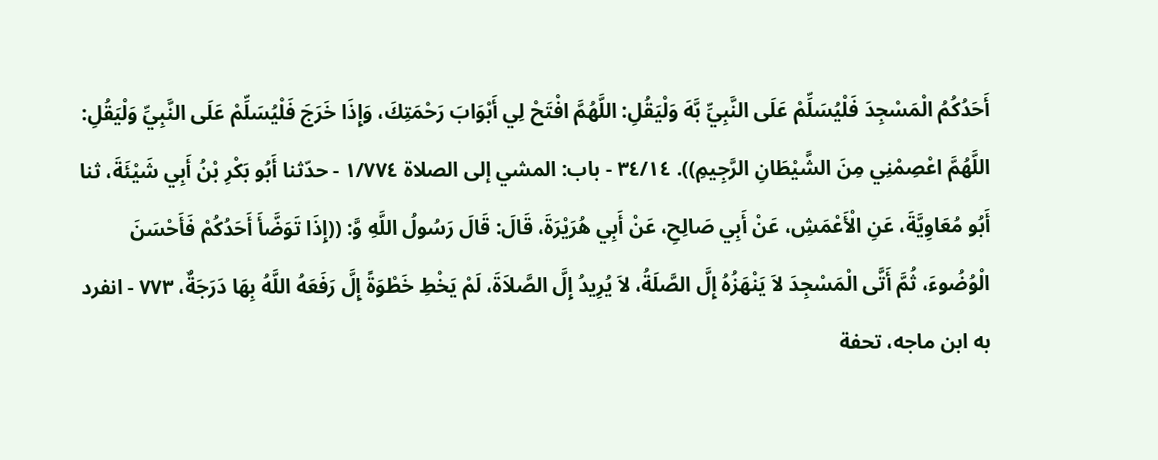أَحَدُكُمُ الْمَسْجِدَ فَلْيُسَلِّمْ عَلَى النَّبِيِّ بَّهَ وَلْيَقُلِ: اللَّهُمَّ افْتَحْ لِي أَبْوَابَ رَحْمَتِكَ، وَإِذَا خَرَجَ فَلْيُسَلِّمْ عَلَى النَّبِيِّ وَلْيَقُلِ: اللَّهُمَّ اعْصِمْنِي مِنَ الشَّيْطَانِ الرَّجِيمِ)). ٣٤/١٤ - باب: المشي إلى الصلاة ١/٧٧٤ - حدّثنا أَبُو بَكْرِ بْنُ أَبِي شَيْئَةَ، ثنا أَبُو مُعَاوِيَّةَ، عَنِ الْأَعْمَشِ، عَنْ أَبِي صَالِحِ، عَنْ أَبِي هُرَيْرَةَ، قَالَ: قَالَ رَسُولُ اللَّهِ وَّ: ((إِذَا تَوَضَّأَ أَحَدُكُمْ فَأَحْسَنَ الْوُضُوءَ، ثُمَّ أَتَّى الْمَسْجِدَ لاَ يَنْهَزُهُ إِلَّ الصَّلَةُ، لاَ يُرِيدُ إِلَّ الصَّلاَةَ، لَمْ يَخْطِ خَطْوَةً إِلَّ رَفَعَهُ اللَّهُ بِهَا دَرَجَةٌ، ٧٧٣ - انفرد به ابن ماجه، تحفة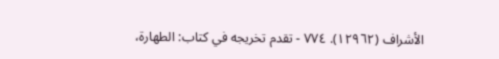الأشراف (١٢٩٦٢). ٧٧٤ - تقدم تخريجه في كتاب: الطهارة،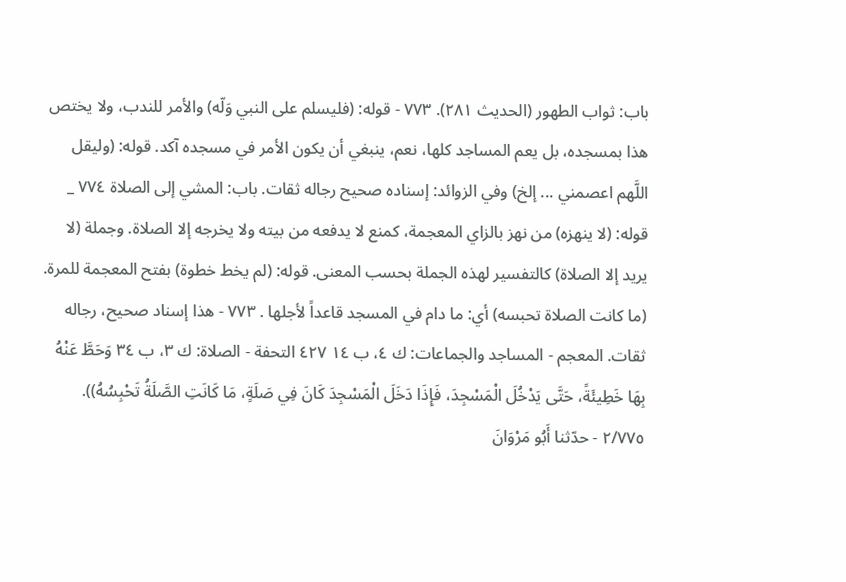باب: ثواب الطهور (الحديث ٢٨١). ٧٧٣ - قوله: (فليسلم على النبي وَلّه) والأمر للندب، ولا يختص هذا بمسجده، بل يعم المساجد كلها، نعم، ينبغي أن يكون الأمر في مسجده آكد. قوله: (وليقل اللَّهم اعصمني ... إلخ) وفي الزوائد: إسناده صحيح رجاله ثقات. باب: المشي إلى الصلاة ٧٧٤ _ قوله: (لا ينهزه) من نهز بالزاي المعجمة، كمنع لا يدفعه من بيته ولا يخرجه إلا الصلاة. وجملة (لا يريد إلا الصلاة) كالتفسير لهذه الجملة بحسب المعنى. قوله: (لم يخط خطوة) بفتح المعجمة للمرة. (ما كانت الصلاة تحبسه) أي: ما دام في المسجد قاعداً لأجلها . ٧٧٣ - هذا إسناد صحيح، رجاله ثقات. المعجم - المساجد والجماعات: ك ٤، ب ١٤ ٤٢٧ التحفة - الصلاة: ك ٣، ب ٣٤ وَحَطَّ عَنْهُ بِهَا خَطِيئَةً، حَتَّى يَدْخُلَ الْمَسْجِدَ، فَإِذَا دَخَلَ الْمَسْجِدَ كَانَ فِي صَلَةٍ، مَا كَانَتِ الصَّلَةُ تَحْبِسُهُ)). ٢/٧٧٥ - حدّثنا أَبُو مَرْوَانَ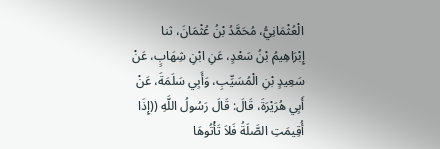الْعُثْمَانِيُّ، مُحَمَّدُ بْنُ عُثْمَانَ، ثنا إِبْرَاهِيمُ بْنُ سَعْدٍ، عَنِ ابْنِ شِهَابٍ، عَنْ سَعِيدٍ بْنِ الْمُسَيِّبِ، وَأَبِي سَلَمَةَ، عَنْ أَبِي هُرَيْرَةَ، قَالَ: قَالَ رَسُولُ اللَّهِ ((إِذَا أُقِيمَتِ الصَّلَةُ فَلاَ تَأْتُوهَا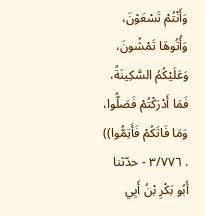وَأَنْتُمْ تَسْعَوْنَ، وَأُتُوهَا تَمْشُونَ، وَعَلَيْكُمُ السَّكِينَةُ، فَمَا أَدْرَكْتُمْ فَصَلُّوا، وَمَا فَاتَكُمْ فَأَتِمُّوا)) . ٣/٧٧٦ - حدّثنا أَبُو بَكْرِ بْنُ أَبِي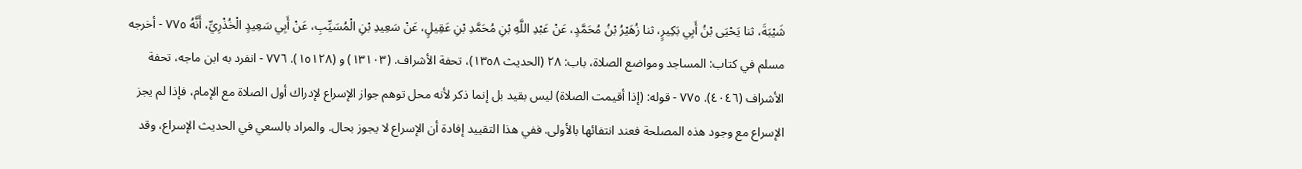شَيْبَةَ، ثنا يَحْيَى بْنُ أَبِي بَكِيرٍ، ثنا زُهَيْرُ بْنُ مُحَمَّدٍ، عَنْ عَبْدِ اللَّهِ بْنِ مُحَمَّدِ بْنِ عَقِيلٍ، عَنْ سَعِيدِ بْنِ الْمُسَيِّبِ، عَنْ أَبِي سَعِيدٍ الْخُذْرِيِّ، أَنَّهُ ٧٧٥ - أخرجه مسلم في كتاب: المساجد ومواضع الصلاة، باب: ٢٨ (الحديث ١٣٥٨)، تحفة الأشراف. (١٣١٠٣) و (١٥١٢٨). ٧٧٦ - انفرد به ابن ماجه، تحفة الأشراف (٤٠٤٦). ٧٧٥ - قوله: (إذا أقيمت الصلاة) ليس بقيد بل إنما ذكر لأنه محل توهم جواز الإسراع لإدراك أول الصلاة مع الإمام، فإذا لم يجز الإسراع مع وجود هذه المصلحة فعند انتفائها بالأولى. ففي هذا التقييد إفادة أن الإسراع لا يجوز بحال. والمراد بالسعي في الحديث الإسراع، وقد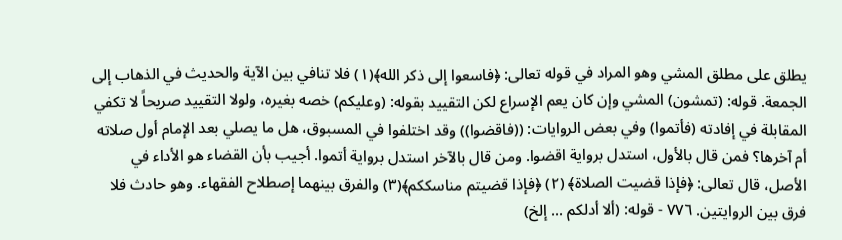يطلق على مطلق المشي وهو المراد في قوله تعالى: ﴿فاسعوا إلى ذكر الله﴾(١) فلا تنافي بين الآية والحديث في الذهاب إلى الجمعة. قوله: (تمشون) المشي وإن كان يعم الإسراع لكن التقييد بقوله: (وعليكم) خصه بغيره، ولولا التقييد صريحاً لا تكفي المقابلة في إفادته (فأتموا) وفي بعض الروايات: ((فاقضوا)) وقد اختلفوا في المسبوق، هل ما يصلي بعد الإمام أول صلاته أم آخرها؟ فمن قال بالأول، استدل برواية اقضوا. ومن قال بالآخر استدل برواية أتموا. أجيب بأن القضاء هو الأداء في الأصل، قال تعالى: ﴿فإذا قضيت الصلاة﴾ (٢) ﴿فإذا قضيتم مناسككم﴾(٣) والفرق بينهما إصطلاح الفقهاء. وهو حادث فلا فرق بين الروايتين. ٧٧٦ - قوله: (ألا أدلكم ... إلخ)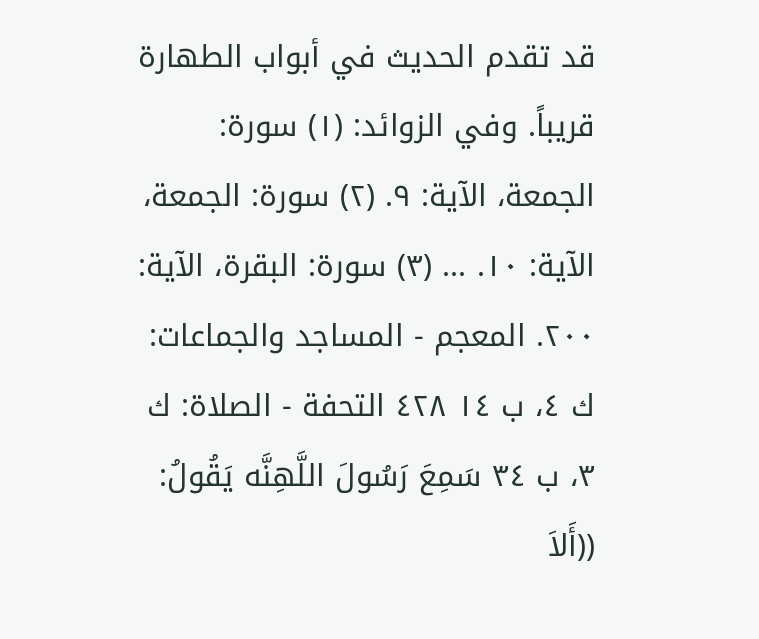قد تقدم الحديث في أبواب الطهارة قريباً. وفي الزوائد: (١) سورة: الجمعة، الآية: ٩. (٢) سورة: الجمعة، الآية: ١٠. ... (٣) سورة: البقرة، الآية: ٢٠٠. المعجم - المساجد والجماعات: ك ٤، ب ١٤ ٤٢٨ التحفة - الصلاة: ك ٣، ب ٣٤ سَمِعَ رَسُولَ اللَّهِنَّه يَقُولُ: ((أَلاَ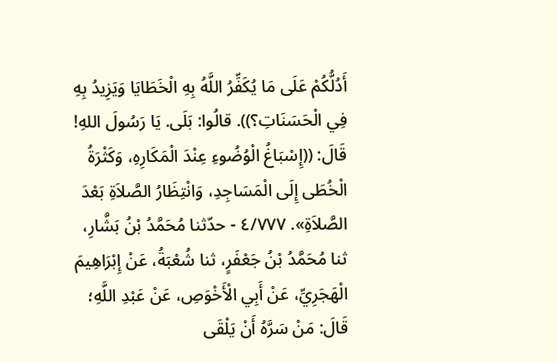أَدُلُّكُمْ عَلَى مَا يُكَفِّرُ اللَّهُ بِهِ الْخَطَايَا وَيَزِيدُ بِهِ فِي الْحَسَنَاتِ؟)). قالُوا: بَلَى. يَا رَسُولَ اللهِ! قَالَ: ((إِسْبَاغُ الْوُضُوءِ عِنْدَ الْمَكَارِهِ، وَكَثْرَةُ الْخُطَى إِلَى الْمَسَاجِدِ، وَانْتِظَارُ الصَّلاَةِ بَعْدَ الصَّلاَةِ». ٤/٧٧٧ - حدّثنا مُحَمَّدُ بْنُ بَشَّارِ، ثنا مُحَمَّدُ بْنُ جَعْفَرٍ، ثنا شُعْبَةُ، عَنْ إِبْرَاهِيمَ الْهَجَرِيِّ، عَنْ أَبِي الْأَخْوَصِ، عَنْ عَبْدِ اللَّهِ؛ قَالَ: مَنْ سَرَّهُ أَنْ يَلْقَى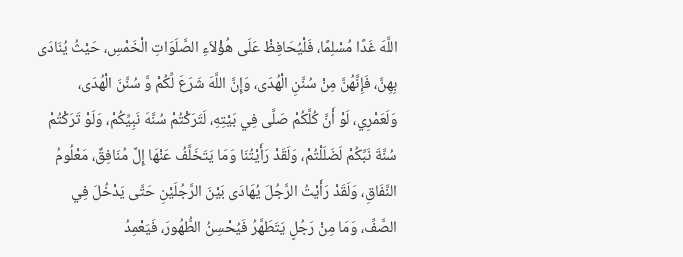اللَّهَ غَدًا مُسْلِمًا، فَلْيُحَافِظْ عَلَى هُؤْلاَءِ الصَّلَوَاتِ الْخَمْسِ، حَيْثُ يُنَادَى بِهِنَّ، فَإِنَّهُنَّ مِنْ سُنَّنِ الْهُدَى، وَإِنَّ اللَّهَ شَرَعَ لِّكُمْ وَّ سُنَّنَ الْهُدَى، وَلَعَمْرِي، لَوْ أَنَّ كُلَّكُمْ صَلَّى فِي بَيْتِهِ، لَتَرَكْتُمْ سُنَّهَ نَبِيِّكُمْ، وَلَوْ تَرَكْتُمْ سُنَّةَ نَبِّكُمْ لَضَلَلْتُمْ، وَلَقَدْ رَأَيْتُنَا وَمَا يَتَخَلَّفُ عَنْهَا إِلَّ مُنَافِقٌ، مَعْلُومُ النَّفَاقِ، وَلَقَدْ رَأَيْتُ الرَّجُلَ يُهَادَى بَيْنَ الرَّجُلَيْنِ حَتَّى يَدْخُلَ فِي الصَّفِّ، وَمَا مِنْ رَجُلٍ يَتَطَهَّرُ فَيُحْسِنُ الطُّهُورَ، فَيَعْمِدُ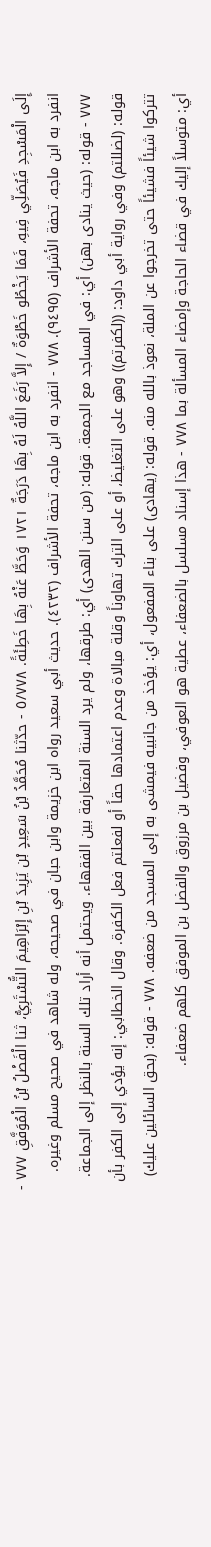إِلَى الْمَسْجِدِ فَيُصَلِّي فِيهِ، فَمَا يَخْطُو خَطْوَةٌ / إِلاَّ رَفَعَ اللَّهُ لَهُ بِهَا دَرَجَةٌ ١٧٢١ وَحَطَّ عَنْهُ بِهَا خَطِئَةً. ٥/٧٧٨ - حدّثنا مُحَمَّدُ بْنُ سَعِيدٍ بْن يَزِيدَ بْنِ إِبْرَاهِيمَ التُّسْتَرِيُّ، ثنا الْفَضْلُ بْنُ الْمُوَفَّقِ ٧٧٧ - انفرد به ابن ماجه، تحفة الأشراف (٩٤٩٥). ٧٧٨ - انفرد به ابن ماجه، تحفة الأشراف (٤٢٣٢). حديث أبي سعيد رواه ابن خزيمة وابن حبان في صحيحه، وله شاهد في صحيح مسلم وغيره. ٧٧٧ - قوله: (حيث ينادى بهن) أي: في المساجد مع الجمعة. قوله: (من سنن الهدى) أي: طرقها، ولم يرد السنة المتعارفة بين الفقهاء. ويحتمل أنه أراد تلك السنة بالنظر إلى الجماعة. قوله: (لضللتم) وفي رواية أبي داود: ((لكفرتم)) وهو على التغليظ، أو على الترك تهاوناً وقلة مبالاة وعدم اعتمادها حقاً أو لفعلتم فعل الكفرة. وقال الخطابي: إنه يؤدي إلى الكفر بأن تتركوا شيئاً فشيئاً حتى تخرجوا عن الملة، نعوذ بالله منه. قوله: (يهادى) على بناء المفعول، أي: يؤخذ من جانبیه فیمشی به إلى المسجد من ضعفه. ٧٧٨ - قوله: (بحق السائلين عليك) أي: متوسلاً إليك في قضاء الحاجة وإمضاء المسألة بما ٧٧٨ - هذا إسناد مسلسل بالضعفاء، عطية هو العوفي، وفضيل بن مرزوق والفضل بن الموفق كلهم ضعفاء.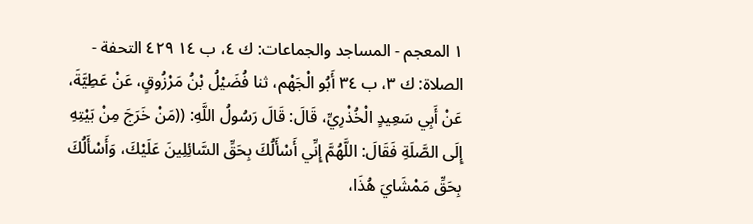١ المعجم - المساجد والجماعات: ك ٤، ب ١٤ ٤٢٩ التحفة - الصلاة: ك ٣، ب ٣٤ أَبُو الْجَهْم، ثنا فُضَيْلُ بْنُ مَرْزُوقٍ، عَنْ عَطِيَّةَ، عَنْ أَبِي سَعِيدٍ الْخُذْرِيِّ، قَالَ: قَالَ رَسُولُ اللَّهِ: ((مَنْ خَرَجَ مِنْ بَيْتِهِ إِلَى الصَّلَةِ فَقَالَ: اللَّهُمَّ إِنِّي أَسْأَلُكَ بِحَقِّ السَّائِلِينَ عَلَيْكَ، وَأَسْأَلُكَ بِحَقِّ مَمْشَايَ هُذَا،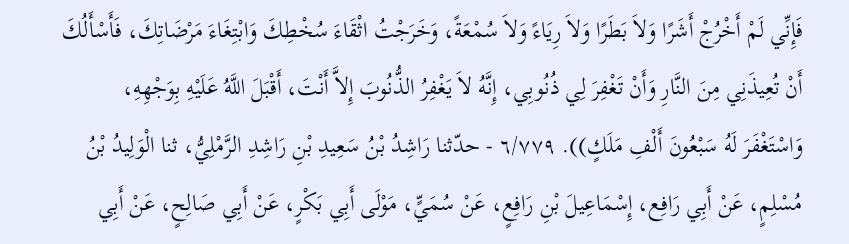فَإِنِّي لَمْ أَخْرُجْ أَشَرًا وَلاَ بَطَرًا وَلاَ رِيَاءً وَلاَ سُمْعَةً، وَخَرَجْتُ اثْقَاءَ سُخْطِكَ وَابْتِغَاءَ مَرْضَاتِكَ، فَأَسْأَلُكَ أَنْ تُعِيذَنِي مِنَ النَّارِ وَأَنْ تَغْفِرَ لِي ذُنُوبِي، إِنَّهُ لاَ يَغْفِرُ الذُّنُوبَ إِلاَّ أَنْتَ، أَقْبَلَ اللَّهُ عَلَيْهِ بِوَجْهِهِ، وَاسْتَغْفَرَ لَهُ سَبْعُونَ أَلْفِ مَلَكٍ)). ٦/٧٧٩ - حدّثنا رَاشِدُ بْنُ سَعِيدِ بْنِ رَاشِدِ الرَّمْلِيُّ، ثنا الْوَلِيدُ بْنُ مُسْلِمٍ، عَنْ أَبِي رَافِع، إِسْمَاعِيلَ بْنِ رَافِعٍ، عَنْ سُمَيٍّ، مَوْلَى أَبِي بَكْرٍ، عَنْ أَبِي صَالِحٍ، عَنْ أَبِي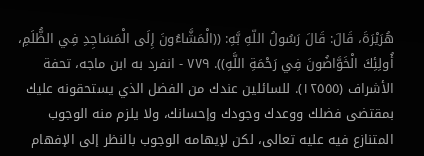هُرَيْرَةَ، قَالَ: قَالَ رَسُولُ اللّهِ بَّهِ: ((الْمَشَّاءُونَ إِلَى الْمَسَاجِدِ فِي الظُّلَمِ، أُولِئِكَ الْخَوَّاضُونَ فِي رَحْمَةِ اللَّهِ)). ٧٧٩ - انفرد به ابن ماجه، تحفة الأشراف (١٢٥٥٥). للسائلين عندك من الفضل الذي يستحقونه عليك بمقتضى فضلك ووعدك وجودك وإحسانك، ولا يلزم منه الوجوب المتنازع فيه عليه تعالى، لكن لإيهامه الوجوب بالنظر إلى الإفهام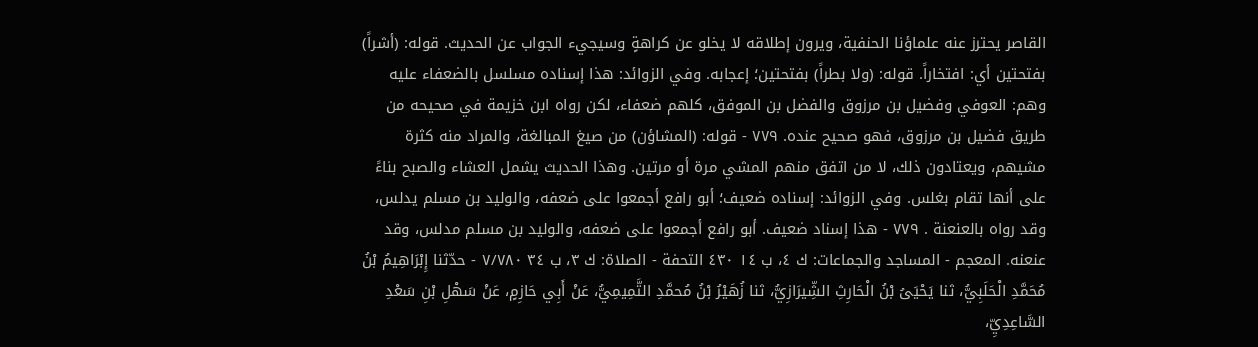القاصر يحترز عنه علماؤنا الحنفية، ويرون إطلاقه لا يخلو عن كراهةٍ وسيجيء الجواب عن الحديث. قوله: (أشراً) بفتحتين أي: افتخاراً. قوله: (ولا بطراً) بفتحتين؛ إعجابه. وفي الزوائد: هذا إسناده مسلسل بالضعفاء عليه وهم: العوفي وفضيل بن مرزوق والفضل بن الموفق، كلهم ضعفاء، لكن رواه ابن خزيمة في صحيحه من طريق فضيل بن مرزوق، فهو صحيح عنده. ٧٧٩ - قوله: (المشاؤن) من صيغ المبالغة، والمراد منه كثرة مشيهم، ويعتادون ذلك، لا من اتفق منهم المشي مرة أو مرتين. وهذا الحديث يشمل العشاء والصبح بناءً على أنها تقام بغلس. وفي الزوائد: إسناده ضعيف؛ أبو رافع أجمعوا على ضعفه، والوليد بن مسلم يدلس، وقد رواه بالعنعنة . ٧٧٩ - هذا إسناد ضعيف. أبو رافع أجمعوا على ضعفه، والوليد بن مسلم مدلس، وقد عنعنه. المعجم - المساجد والجماعات: ك ٤، ب ١٤ ٤٣٠ التحفة - الصلاة: ك ٣، ب ٣٤ ٧/٧٨٠ - حدّثنا إِبْرَاهِيمُ بْنُ مُحَمَّدِ الْحَلَبِيُّ، ثنا يَحْيَىُ بْنُ الْحَارِثِ الشِّيرَازِيُّ، ثنا زُهَيْرُ بْنُ مُحمَّدِ التَّمِيمِيُّ، عَنْ أَبِي حَازِمٍ، عَنْ سَهْلِ بْنِ سَعْدِ السَّاعِدِيِّ،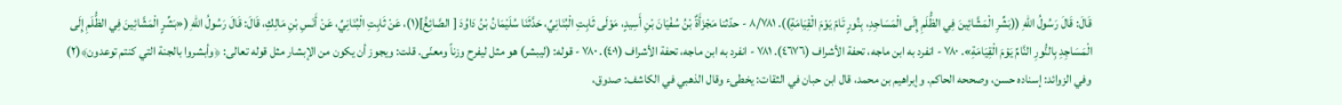قَالَ: قَالَ رَسُولُ اللّهِ ((بَشِّرِ الْمَشَّائِينَ فِي الظُّلَمِ إِلَى الْمَسَاجِدِ، بِنُورٍ تَامّ يَوْمَ الْقِيَامَةِ)). ٨/٧٨١ - حدّثنا مَجْزَأَةٌ بْنُ سُفْيَانَ بْنِ أَسِيدٍ، مَوْلَى ثَابِتِ الْبُنَانِيِّ، حَدَّثَنَا سُلَيْمَانُ بْنُ دَاوُدَ [ الصَّائِغُ](١)، عَنْ ثَابِتِ الْبُنَانِيِّ، عَنْ أَنَسِ بْنِ مَالِكِ، قَالَ: قَالَ رَسُولُ اللّهِ («بَشِّرٍ الْمَشَّائِينَ فِي الظُّلَمِ إِلَى الْمَسَاجِدِ بِالنُّورِ النَّامِّ يَوْمَ الْقِيَامَةِ». ٧٨٠ - انفرد به ابن ماجه، تحفة الأشراف (٤٦٧٦). ٧٨١ - انفرد به ابن ماجه، تحفة الأشراف (٤٠١). ٧٨٠ - قوله: (ليبشر) هو مثل ليفرح وزناً ومعنّى. قلت: ويجوز أن يكون من الإبشار مثل قوله تعالى: ﴿وأبشروا بالجنة التي كنتم توعدون﴾(٢) وفي الزوائد: إسناده حسن، وصححه الحاكم. وإبراهيم بن محمد، قال ابن حبان في الثقات: يخطىء وقال الذهبي في الكاشف: صدوق،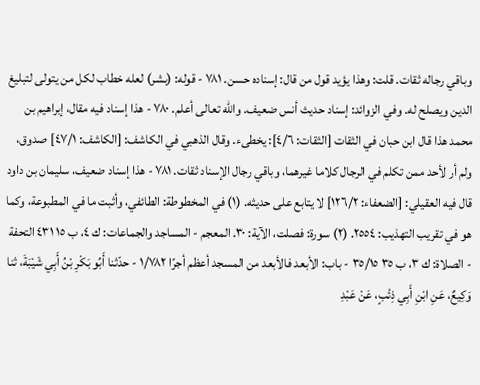وباقي رجاله ثقات. قلت: وهذا يؤيد قول من قال: إسناده حسن. ٧٨١ - قوله: (بشر) لعله خطاب لكل من يتولى لتبليغ الدين ويصلح له. وفي الزوائد: إسناد حديث أنس ضعيف. والله تعالى أعلم. ٧٨٠ - هذا إسناد فيه مقال، إبراهيم بن محمد هذا قال ابن حبان في الثقات [الثقات: ٤/٦]: يخطىء. وقال الذهبي في الكاشف: [الكاشف: ٤٧/١] صدوق، ولم أر لأحد ممن تكلم في الرجال كلاما غيرهما، وباقي رجال الإسناد ثقات. ٧٨١ - هذا إسناد ضعيف، سليمان بن داود قال فيه العقيلي: [الضعفاء: ١٢٦/٢] لا يتابع على حديثه. (١) في المخطوطة: الطائفي، وأثبت ما في المطبوعة، وكما هو في تقريب التهذيب: ٢٥٥٤. (٢) سورة: فصلت، الآية: ٣٠. المعجم - المساجد والجماعات: ك ٤، ب ١٥ ٤٣١ التحفة - الصلاة: ك ٣، ب ٣٥ ٣٥/١٥ - باب: الأبعد فالأبعد من المسجد أعظم أجرًا ١/٧٨٢ - حدّثنا أَبُو بَكْرِ بْنُ أَبِي شَيْبَةَ، ثنا وَكِيعٌ، عَنِ ابْنِ أَبِي ذِئْبٍ، عَنْ عَبْدِ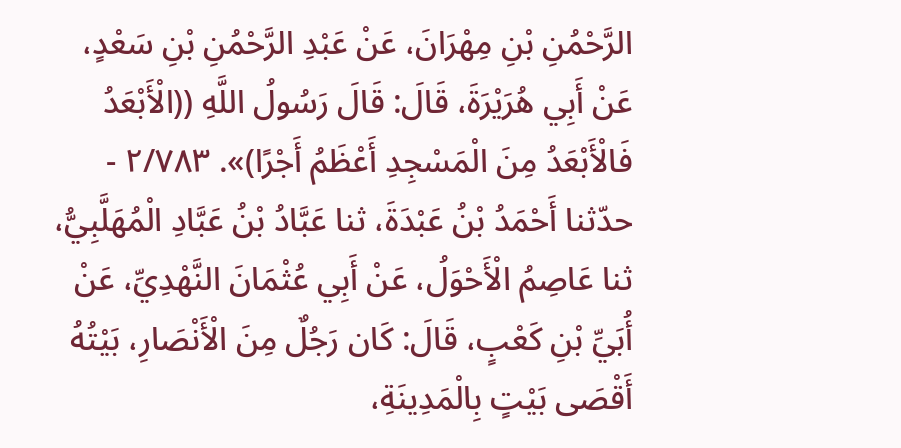الرَّحْمُنِ بْنِ مِهْرَانَ، عَنْ عَبْدِ الرَّحْمُنِ بْنِ سَعْدٍ، عَنْ أَبِي هُرَيْرَةَ، قَالَ: قَالَ رَسُولُ اللَّهِ ((الْأَبْعَدُ فَالْأَبْعَدُ مِنَ الْمَسْجِدِ أَعْظَمُ أَجْرًا)». ٢/٧٨٣ - حدّثنا أَحْمَدُ بْنُ عَبْدَةَ، ثنا عَبَّادُ بْنُ عَبَّادِ الْمُهَلَّبِيُّ، ثنا عَاصِمُ الْأَحْوَلُ، عَنْ أَبِي عُثْمَانَ النَّهْدِيِّ، عَنْ أُبَيِّ بْنِ كَعْبٍ، قَالَ: كَان رَجُلٌ مِنَ الْأَنْصَارِ، بَيْتُهُ أَقْصَى بَيْتٍ بِالْمَدِينَةِ،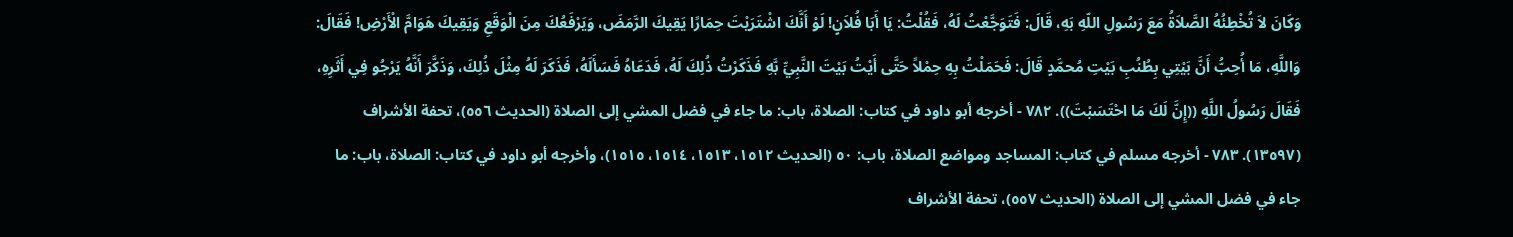وَكَانَ لاَ تُخْطِئُهُ الصَّلاَةُ مَعَ رَسُولِ اللّهِ بَهِ، قَالَ: فَتَوَجَّعْتُ لَهُ، فَقُلْتُ: يَا أَبَا فُلاَنٍ! لَوْ أَنَّكَ اشْتَرَيْتَ حِمَارًا يَقِيكَ الرَّمَضَ، وَيَرْفَعُكَ مِنَ الْوَقَعِ وَيَقِيكَ هَوَامَّ الْأَرْضِ! فَقَالَ: وَاللَّهِ، مَا أُحِبُّ أَنَّ بَيْتِي بِطُنُبِ بَيْتِ مُحمَّدٍ قَالَ: فَحَمَلْتُ بِهِ حِمْلاً حَتَّى أَيْتُ بَيْتَ النَّبِيِّ بَّهِ فَذَكَرْتُ ذُلِكَ لَهُ، فَدَعَاهُ فَسَأَلَهُ، فَذَكَرَ لَهُ مِثْلَ ذُلِكَ، وَذَكَّرَ أَنَّهُ يَرْجُو فِي أَثَرِهِ، فَقَالَ رَسُولُ اللَّهِ ((إِنَّ لَكَ مَا احْتَسَبْتَ)). ٧٨٢ - أخرجه أبو داود في كتاب: الصلاة، باب: ما جاء في فضل المشي إلى الصلاة (الحديث ٥٥٦)، تحفة الأشراف (١٣٥٩٧). ٧٨٣ - أخرجه مسلم في كتاب: المساجد ومواضع الصلاة، باب: ٥٠ (الحديث ١٥١٢، ١٥١٣، ١٥١٤، ١٥١٥)، وأخرجه أبو داود في كتاب: الصلاة، باب: ما جاء في فضل المشي إلى الصلاة (الحديث ٥٥٧)، تحفة الأشراف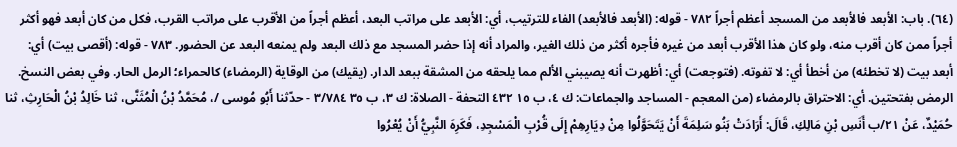(٦٤). باب: الأبعد فالأبعد من المسجد أعظم أجراً ٧٨٢ - قوله: (الأبعد فالأبعد) الفاء للترتيب، أي: الأبعد على مراتب البعد، أعظم أجراً من الأقرب على مراتب القرب، فكل من كان أبعد فهو أكثر أجراً ممن كان أقرب منه، ولو كان هذا الأقرب أبعد من غيره فأجره أكثر من ذلك الغير، والمراد أنه إذا حضر المسجد مع ذلك البعد ولم يمنعه البعد عن الحضور. ٧٨٣ - قوله: (أقصى بيت) أي: أبعد بيت (لا تخطئه) من أخطأ أي: لا تفوته. (فتوجعت) أي: أظهرت أنه يصيبني الألم مما يلحقه من المشقة ببعد الدار. (يقيك) من الوقاية (الرمضاء) كالحمراء؛ الرمل الحار. وفي بعض النسخ. الرمض بفتحتين. أي: الاحتراق بالرمضاء (من المعجم - المساجد والجماعات: ك ٤، ب ١٥ ٤٣٢ التحفة - الصلاة: ك ٣، ب ٣٥ ٣/٧٨٤ - حدّثنا أَبُو مُوسى /، مُحَمَّدُ بْنُ الْمُثَنَّى، ثنا خَالِدُ بْنُ الْحَارِثِ، ثنا حُمَيْدٌ، عَنْ ٢١/ب أَنَسِ بْنِ مَالِكِ، قَالَ: أَرَادَتْ بَنُو سَلِمَةَ أَنْ يَتَحَوَّلُوا مِنْ دِيَارِهِمْ إِلَى قُرْبِ الْمَسْجِدِ، فَكَرِهَ النَّبِيُّ أَنْ يُعْرُوا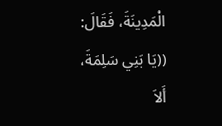الْمَدِينَةَ، فَقَالَ: ((يَا بَنِي سَلِمَةَ، أَلاَ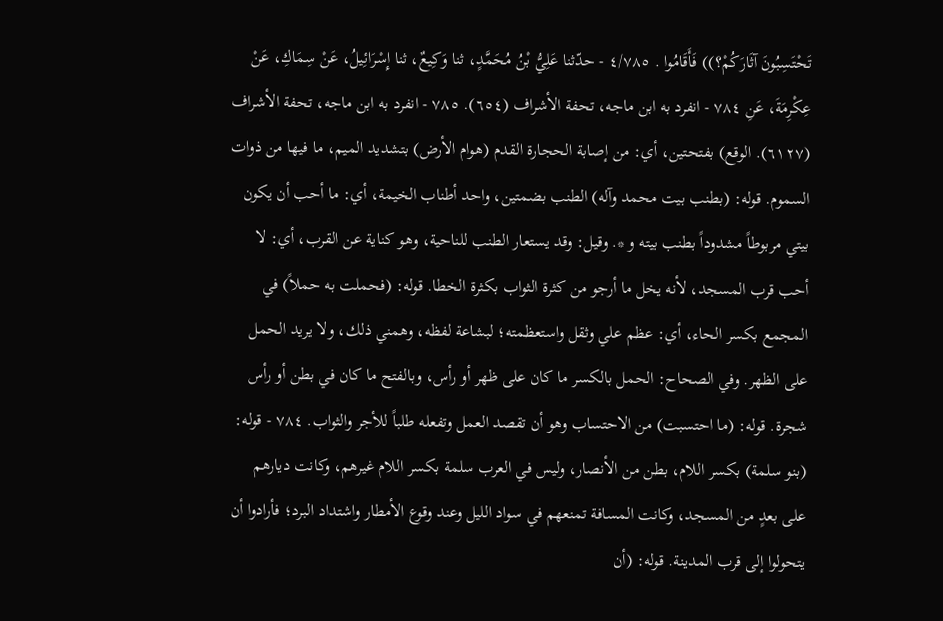تَحْتَسِبُونَ آثَارَكُمْ؟)) فَأَقَامُوا . ٤/٧٨٥ - حدّثنا عَلِيُّ بْنُ مُحَمَّدٍ، ثنا وَكِيعٌ، ثنا إِسْرَائِيلُ، عَنْ سِمَاكِ، عَنْ عِكْرِمَةَ، عَنِ ٧٨٤ - انفرد به ابن ماجه، تحفة الأشراف (٦٥٤). ٧٨٥ - انفرد به ابن ماجه، تحفة الأشراف (٦١٢٧). الوقع) بفتحتين، أي: من إصابة الحجارة القدم (هوام الأرض) بتشديد الميم، ما فيها من ذوات السموم. قوله: (بطنب بيت محمد وآله) الطنب بضمتين، واحد أطناب الخيمة، أي: ما أحب أن يكون بيتي مربوطاً مشدوداً بطنب بيته و *. وقيل: وقد يستعار الطنب للناحية، وهو كناية عن القرب، أي: لا أحب قرب المسجد، لأنه يخل ما أرجو من كثرة الثواب بكثرة الخطا. قوله: (فحملت به حملاً) في المجمع بكسر الحاء، أي: عظم علي وثقل واستعظمته؛ لبشاعة لفظه، وهمني ذلك، ولا يريد الحمل على الظهر. وفي الصحاح: الحمل بالكسر ما كان على ظهر أو رأس، وبالفتح ما كان في بطن أو رأس شجرة. قوله: (ما احتسبت) من الاحتساب وهو أن تقصد العمل وتفعله طلباً للأجر والثواب. ٧٨٤ - قوله: (بنو سلمة) بكسر اللام، بطن من الأنصار، وليس في العرب سلمة بكسر اللام غيرهم، وكانت ديارهم على بعدٍ من المسجد، وكانت المسافة تمنعهم في سواد الليل وعند وقوع الأمطار واشتداد البرد؛ فأرادوا أن يتحولوا إلى قرب المدينة. قوله: (أن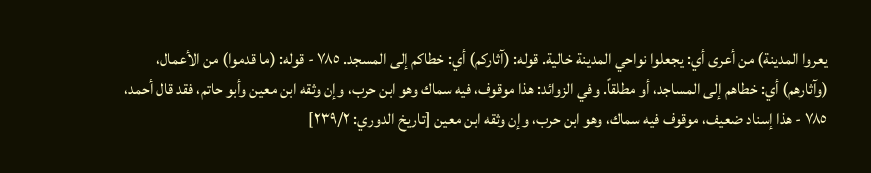يعروا المدينة) من أعرى أي: يجعلوا نواحي المدينة خالية. قوله: (آثاركم) أي: خطاكم إلى المسجد. ٧٨٥ - قوله: (ما قدموا) من الأعمال، (وآثارهم) أي: خطاهم إلى المساجد، أو مطلقاً. وفي الزوائد: هذا موقوف، فيه سماك وهو ابن حرب، وإن وثقه ابن معين وأبو حاتم، فقد قال أحمد، ٧٨٥ - هذا إسناد ضعيف، موقوف فيه سماك، وهو ابن حرب، وإن وثقه ابن معين [تاريخ الدوري: ٢٣٩/٢]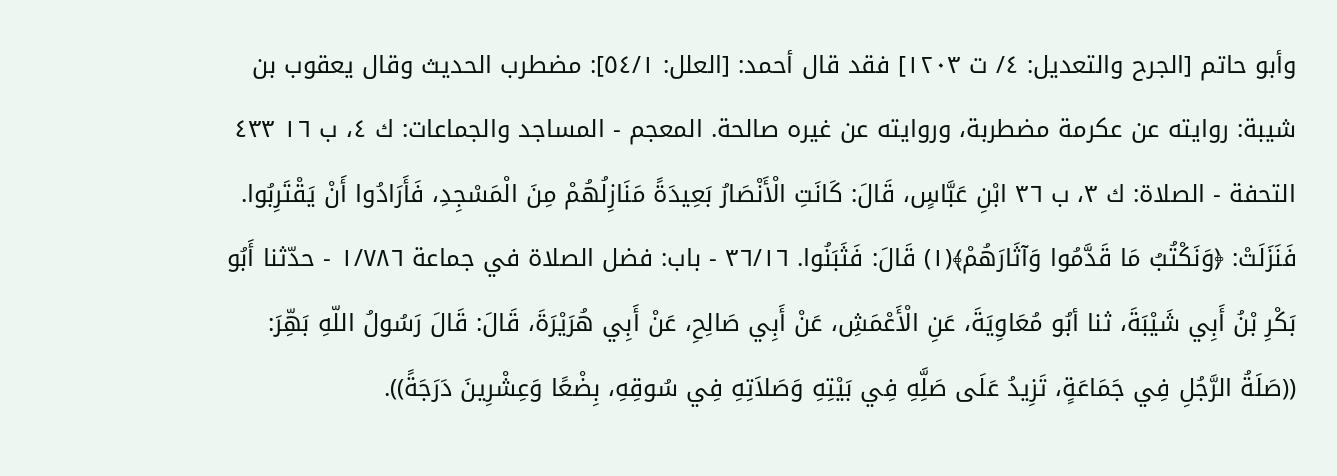وأبو حاتم [الجرح والتعديل: ٤/ ت ١٢٠٣] فقد قال أحمد: [العلل: ٥٤/١]: مضطرب الحديث وقال يعقوب بن شيبة: روايته عن عكرمة مضطربة، وروايته عن غيره صالحة. المعجم - المساجد والجماعات: ك ٤، ب ١٦ ٤٣٣ التحفة - الصلاة: ك ٣، ب ٣٦ ابْنِ عَبَّاسٍ، قَالَ: كَانَتِ الْأَنْصَارُ بَعِيدَةً مَنَازِلُهُمْ مِنَ الْمَسْجِدِ، فَأَرَادُوا أَنْ يَقْتَرِبُوا. فَنَزَلَتْ: ﴿وَنَكْتُبُ مَا قَدَّمُوا وَآثَارَهُمْ﴾(١) قَالَ: فَثَبَنُوا. ٣٦/١٦ - باب: فضل الصلاة في جماعة ١/٧٨٦ - حدّثنا أَبُو بَكْرِ بْنُ أَبِي شَيْبَةَ، ثنا أبُو مُعَاوِيَةَ، عَنِ الْأَعْمَشِ، عَنْ أَبِي صَالِحِ، عَنْ أَبِي هُرَيْرَةَ، قَالَ: قَالَ رَسُولُ اللّهِ بَهِّرَ: ((صَلَةُ الرَّجُلِ فِي جَمَاعَةٍ، تَزِيدُ عَلَى صَلَِّهِ فِي بَيْتِهِ وَصَلاَتِهِ فِي سُوقِهِ، بِضْعًا وَعِشْرِينَ دَرَجَةً)).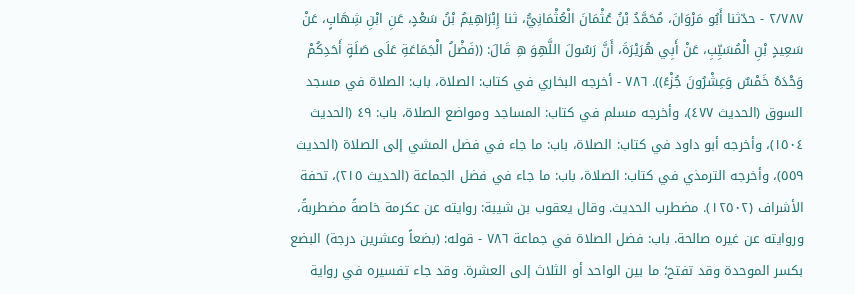٢/٧٨٧ - حدّثنا أَبُو مَرْوَانَ، مُحَمَّدُ بْنُ عُثْمَانَ الْعُثْمَانِيُّ، ثنا إِبْرَاهِيمُ بْنُ سَعْدٍ، عَنِ ابْنِ شِهَابٍ، عَنْ سَعِيدٍ بْنِ الْمُسَيِّبِ، عَنْ أَبِي هُرَيْرَةَ، أَنَّ رَسُولَ اللَّهِوَ هِ قَالَ: ((فَضْلُ الْجَمَاعَةِ عَلَى صَلَةٍ أَحَدِكُمْ وَحْدَهُ خَمْسٌ وَعِشْرُونَ جُزْءً)). ٧٨٦ - أخرجه البخاري في كتاب: الصلاة، باب: الصلاة في مسجد السوق (الحديث ٤٧٧)، وأخرجه مسلم في كتاب: المساجد ومواضع الصلاة، باب: ٤٩ (الحديث ١٥٠٤)، وأخرجه أبو داود في كتاب: الصلاة، باب: ما جاء في فضل المشي إلى الصلاة (الحديث ٥٥٩)، وأخرجه الترمذي في كتاب: الصلاة، باب: ما جاء في فضل الجماعة (الحديث ٢١٥)، تحفة الأشراف (١٢٥٠٢). مضطرب الحديث. وقال يعقوب بن شيبة: روايته عن عكرمة خاصةً مضطربةً، وروايته عن غيره صالحة. باب: فضل الصلاة في جماعة ٧٨٦ - قوله: (بضعاً وعشرين درجة) البضع بكسر الموحدة وقد تفتح؛ ما بين الواحد أو الثلاث إلى العشرة. وقد جاء تفسيره في رواية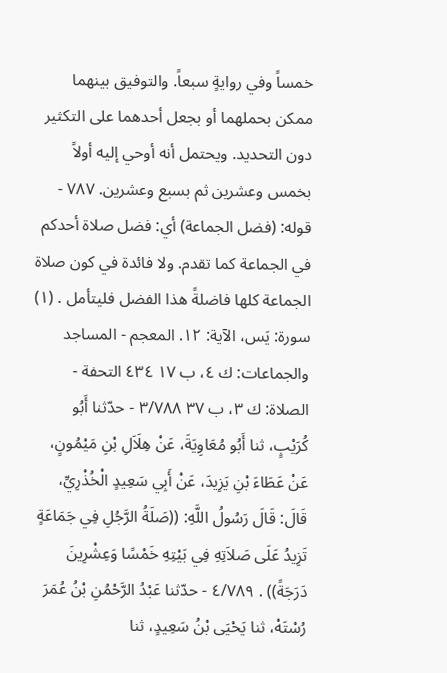خمساً وفي روايةٍ سبعاً. والتوفيق بينهما ممكن بحملهما أو بجعل أحدهما على التكثير دون التحديد. ويحتمل أنه أوحي إليه أولاً بخمس وعشرين ثم بسبع وعشرين. ٧٨٧ - قوله: (فضل الجماعة) أي: فضل صلاة أحدكم في الجماعة كما تقدم. ولا فائدة في كون صلاة الجماعة كلها فاضلةً هذا الفضل فليتأمل . (١) سورة: يَس، الآية: ١٢. المعجم - المساجد والجماعات: ك ٤، ب ١٧ ٤٣٤ التحفة - الصلاة: ك ٣، ب ٣٧ ٣/٧٨٨ - حدّثنا أَبُو كُرَيْبٍ، ثنا أَبُو مُعَاوِيَةَ، عَنْ هِلَاَلِ بْنِ مَيْمُونٍ، عَنْ عَطَاءَ بْنِ يَزِيدَ، عَنْ أَبِي سَعِيدٍ الْخُذْرِيِّ، قَالَ: قَالَ رَسُولُ اللَّهِ: ((صَلَةُ الرَّجُلِ فِي جَمَاعَةٍ تَزِيدُ عَلَى صَلاَتِهِ فِي بَيْتِهِ خَمْسًا وَعِشْرِينَ دَرَجَةً)) . ٤/٧٨٩ - حدّثنا عَبْدُ الرَّحْمُنِ بْنُ عُمَرَ رُسْتَهْ، ثنا يَحْيَى بْنُ سَعِيدٍ، ثنا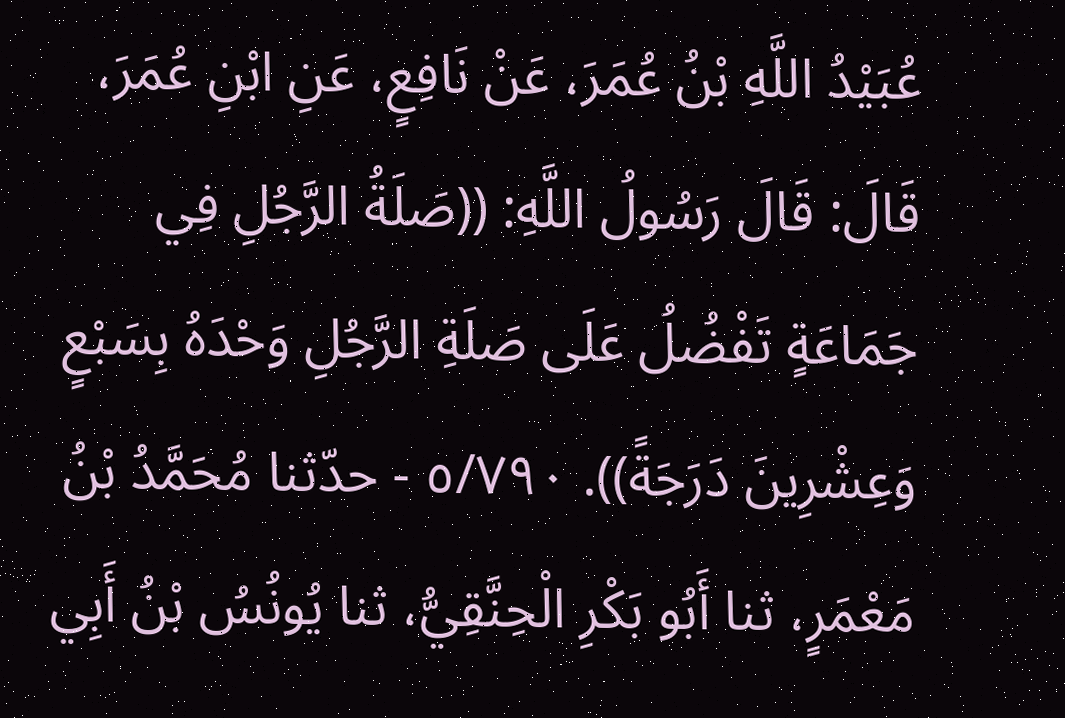عُبَيْدُ اللَّهِ بْنُ عُمَرَ، عَنْ نَافِعٍ، عَنِ ابْنِ عُمَرَ، قَالَ: قَالَ رَسُولُ اللَّهِ: ((صَلَةُ الرَّجُلِ فِي جَمَاعَةٍ تَفْضُلُ عَلَى صَلَةِ الرَّجُلِ وَحْدَهُ بِسَبْعٍ وَعِشْرِينَ دَرَجَةً)). ٥/٧٩٠ - حدّثنا مُحَمَّدُ بْنُ مَعْمَرٍ، ثنا أَبُو بَكْرِ الْحِنَّقِيُّ، ثنا يُونُسُ بْنُ أَبِي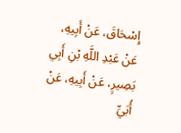إِسْحَاقَ، عَنْ أَبِيهِ، عَنْ عَبْدِ اللَّهِ بْنِ أَبِي بَصِيرٍ، عَنْ أَبِيهِ، عَنْ أُبَيِّ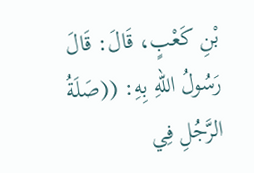بْنِ كَعْبٍ، قَالَ: قَالَ رَسُولُ اللّهِ بِهِ: ((صَلَةُ الرَّجُلِ فِي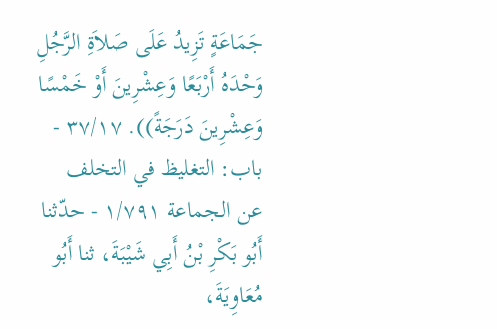جَمَاعَةٍ تَزِيدُ عَلَى صَلاَةِ الرَّجُلِ وَحْدَهُ أَرْبَعًا وَعِشْرِينَ أَوْ خَمْسًا وَعِشْرِينَ دَرَجَةً)). ٣٧/١٧ - باب: التغليظ في التخلف عن الجماعة ١/٧٩١ - حدّثنا أَبُو بَكْرِ بْنُ أَبِي شَيْبَةَ، ثنا أَبُو مُعَاوِيَةَ،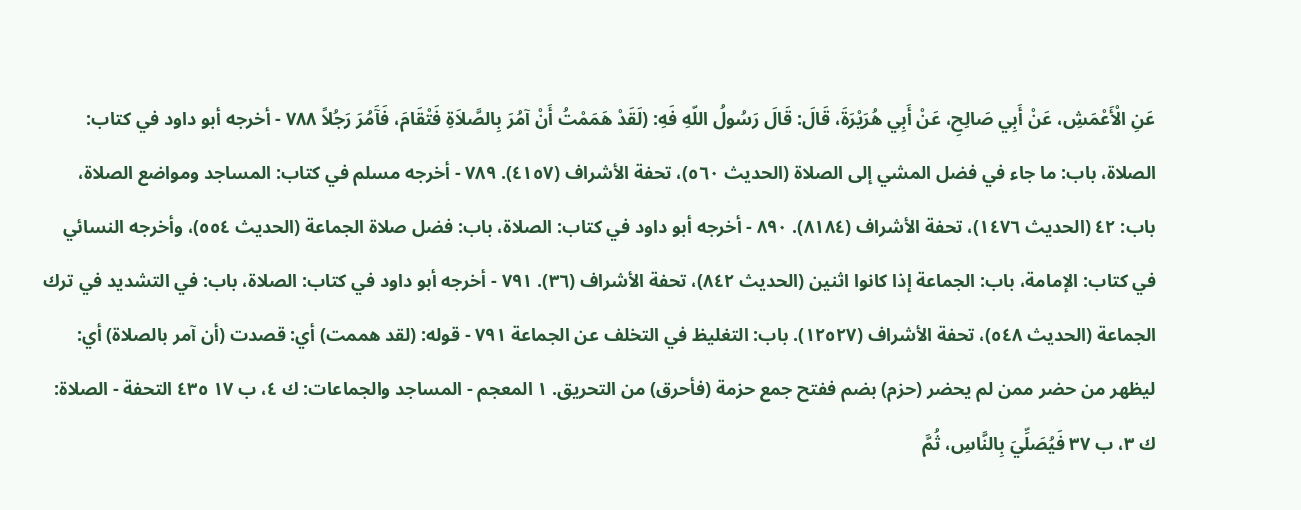عَنِ الْأَعْمَشِ، عَنْ أَبِي صَالِحِ، عَنْ أَبِي هُرَيْرَةَ، قَالَ: قَالَ رَسُولُ اللّهِ فَهِ: (لَقَدْ هَمَمْتُ أَنْ آمُرَ بِالصَّلاَةِ فَتْقَامَ، فَآَمُرَ رَجُلاً ٧٨٨ - أخرجه أبو داود في كتاب: الصلاة، باب: ما جاء في فضل المشي إلى الصلاة (الحديث ٥٦٠)، تحفة الأشراف (٤١٥٧). ٧٨٩ - أخرجه مسلم في كتاب: المساجد ومواضع الصلاة، باب: ٤٢ (الحديث ١٤٧٦)، تحفة الأشراف (٨١٨٤). ٨٩٠ - أخرجه أبو داود في كتاب: الصلاة، باب: فضل صلاة الجماعة (الحديث ٥٥٤)، وأخرجه النسائي في كتاب: الإمامة، باب: الجماعة إذا كانوا اثنين (الحديث ٨٤٢)، تحفة الأشراف (٣٦). ٧٩١ - أخرجه أبو داود في كتاب: الصلاة، باب: في التشديد في ترك الجماعة (الحديث ٥٤٨)، تحفة الأشراف (١٢٥٢٧). باب: التغليظ في التخلف عن الجماعة ٧٩١ - قوله: (لقد هممت) أي: قصدت (أن آمر بالصلاة) أي: ليظهر من حضر ممن لم يحضر (حزم) بضم ففتح جمع حزمة (فأحرق) من التحريق. ١ المعجم - المساجد والجماعات: ك ٤، ب ١٧ ٤٣٥ التحفة - الصلاة: ك ٣، ب ٣٧ فَيُصَلِّيَ بِالنَّاسِ، ثُمَّ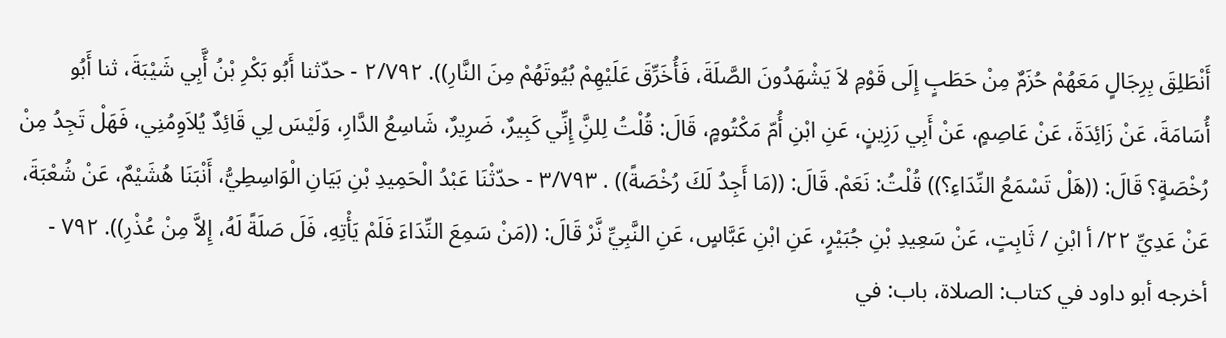أَنْطَلِقَ بِرِجَالٍ مَعَهُمْ حُزَمٌ مِنْ حَطَبٍ إِلَى قَوْمِ لاَ يَشْهَدُونَ الصَّلَةَ، فَأُخَرِّقَ عَلَيْهِمْ بُيُوتَهُمْ مِنَ النَّارِ)). ٢/٧٩٢ - حدّثنا أَبُو بَكْرِ بْنُ أَّبِي شَيْبَةَ، ثنا أَبُو أُسَامَةَ، عَنْ زَائِدَةَ، عَنْ عَاصِمٍ، عَنْ أَبِي رَزِينٍ، عَنِ ابْنِ أُمّ مَكْتُومٍ، قَالَ: قُلْتُ لِلنَِّ إِنِّي كَبِيرٌ، ضَرِيرٌ، شَاسِعُ الدَّارِ، وَلَيْسَ لِي قَائِدٌ يُلاَوِمُنِي، فَهَلْ تَجِدُ مِنْ رُخْصَةٍ؟ قَالَ: ((هَلْ تَسْمَعُ النِّدَاءِ؟)) قُلْتُ: نَعَمْ. قَالَ: ((مَا أَجِدُ لَكَ رُخْصَةً)) . ٣/٧٩٣ - حدّثْنَا عَبْدُ الْحَمِيدِ بْنِ بَيَانِ الْوَاسِطِيُّ، أَنْبَنَا هُشَيْمٌ، عَنْ شُعْبَةَ، عَنْ عَدِيِّ ٢٢/ أ ابْنِ / ثَابِتٍ، عَنْ سَعِيدِ بْنِ جُبَيْرٍ، عَنِ ابْنِ عَبَّاسٍ، عَنِ النَّبِيِّ نَّرْ قَالَ: ((مَنْ سَمِعَ النِّدَاءَ فَلَمْ يَأْتِهِ، فَلَ صَلَةً لَهُ، إِلاَّ مِنْ عُذْرِ)). ٧٩٢ - أخرجه أبو داود في كتاب: الصلاة، باب: في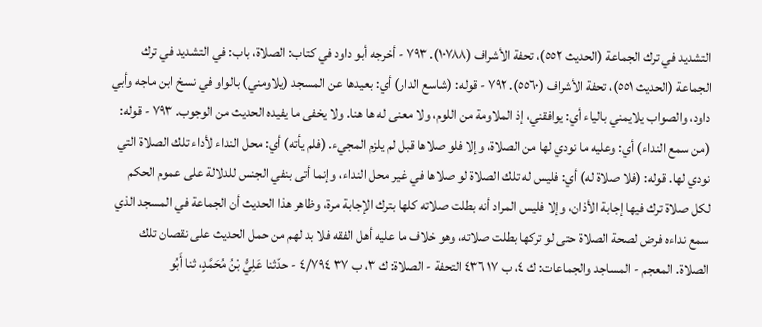التشديد في ترك الجماعة (الحديث ٥٥٢)، تحفة الأشراف (١٠٧٨٨). ٧٩٣ - أخرجه أبو داود في كتاب: الصلاة، باب: في التشديد في ترك الجماعة (الحديث ٥٥١)، تحفة الأشراف (٥٥٦٠). ٧٩٢ - قوله: (شاسع الدار) أي: بعيدها عن المسجد (يلاومني) بالواو في نسخ ابن ماجه وأبي داود، والصواب يلايمني بالياء أي: يوافقني، إذ الملاومة من اللوم، ولا معنى له ها هنا. ولا يخفى ما يفيده الحديث من الوجوب. ٧٩٣ - قوله: (من سمع النداء) أي: وعليه ما نودي لها من الصلاة، وإلا فلو صلاها قبل لم يلزم المجيء. (فلم يأته) أي: محل النداء لأداء تلك الصلاة التي نودي لها. قوله: (فلا صلاة له) أي: فليس له تلك الصلاة لو صلاها في غير محل النداء، وإنما أتى بنفي الجنس للدلالة على عموم الحكم لكل صلاة ترك فيها إجابة الأذان، وإلا فليس المراد أنه بطلت صلاته كلها بترك الإجابة مرة، وظاهر هذا الحديث أن الجماعة في المسجد الذي سمع نداءه فرض لصحة الصلاة حتى لو تركها بطلت صلاته، وهو خلاف ما عليه أهل الفقه فلا بد لهم من حمل الحديث على نقصان تلك الصلاة. المعجم - المساجد والجماعات: ك ٤، ب ١٧ ٤٣٦ التحفة - الصلاة: ك ٣، ب ٣٧ ٤/٧٩٤ - حدّثنا عَلِيُّ بْنُ مُحَمَّدٍ، ثنا أَبُو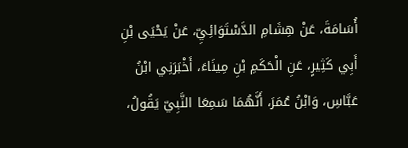أُسَامَةَ، عَنْ هِشَامِ الدَّسْتَوَائِيِّ، عَنْ يَحْيَى بْنِ أَبِي كَثِيرٍ، عَنِ الْحَكَمِ بْنِ مِينَاءَ، أَخْبَرَنِي ابْنُ عَبَّاسِ، وَابْنُ عُمَرَ، أَنَّهُمَا سَمِعَا النَّبِيّ يَقُولُ،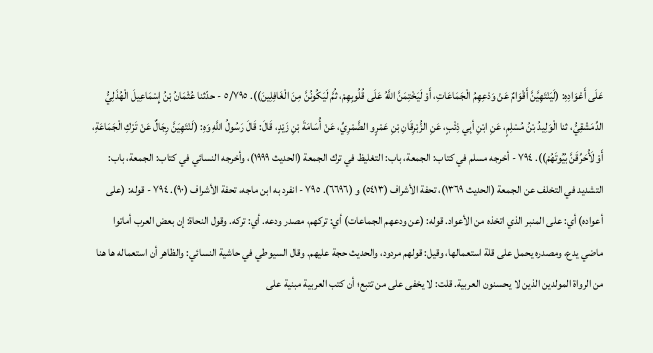عَلَى أَعْوَادِهِ: (لَيَنْتَهِيَّنَّ أَقْوَامٌ عَنْ وَدْعِهِمُ الْجَمَاعَاتِ، أَوْ لَيَخْتِمَنَّ اللَّهُ عَلَى قُلُوبِهِمْ، ثُمَّ لَيَكُونُنَّ مِنَ الْغَافِلِينَ)). ٥/٧٩٥ - حدّثنا عُثْمَانُ بْنُ إِسْمَاعِيلَ الْهُذَلِيُّ الدِّمَشْقِيُّ، ثنا الْوَلِيدُ بْنُ مُسْلِمٍ، عَنِ ابْنِ أبِي ذِئْبٍ، عَنِ الزُّبْرِقَانِ بْنِ عَمْرٍو الضَّمْرِيِّ، عَنْ أُسَامَةَ بْنِ زَيْدٍ، قَالَ: قَالَ رَسُولُ اللَّهِ وَهِ: (لَنْتَهِيَنَّ رِجَالٌ عَنْ تَرْكِ الْجَمَاعَةِ، أَوْ لَأُحَرِّقَنَّ بُيُوتَهُمْ)). ٧٩٤ - أخرجه مسلم في كتاب: الجمعة، باب: التغليظ في ترك الجمعة (الحديث ١٩٩٩)، وأخرجه النسائي في كتاب: الجمعة، باب: التشديد في التخلف عن الجمعة (الحديث ١٣٦٩)، تحفة الأشراف (٥٤١٣) و (٦٦٩٦). ٧٩٥ - انفرد به ابن ماجه، تحفة الأشراف (٩٠). ٧٩٤ - قوله: (على أعواده) أي: على المنبر الذي اتخذه من الأعواد. قوله: (عن ودعهم الجماعات) أي: تركهم، مصدر ودعه. أي: تركه. وقول النحاة: إن بعض العرب أماتوا ماضي يدع، ومصدره يحمل على قلة استعمالها، وقيل: قولهم مردود، والحديث حجة عليهم. وقال السيوطي في حاشية النسائي: والظاهر أن استعماله ها هنا من الرواة المولدين الذين لا يحسنون العربية. قلت: لا يخفى على من تتبع؛ أن كتب العربية مبنية على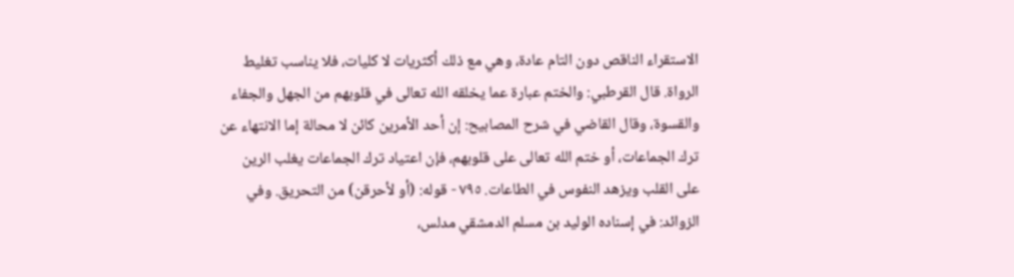الاستقراء الناقص دون التام عادة، وهي مع ذلك أكثريات لا كليات، فلا يناسب تغليط الرواة. قال القرطبي: والختم عبارة عما يخلقه الله تعالى في قلوبهم من الجهل والجفاء والقسوة، وقال القاضي في شرح المصابيح: إن أحد الأمرين كائن لا محالة إما الانتهاء عن ترك الجماعات، أو ختم الله تعالى على قلوبهم، فإن اعتياد ترك الجماعات يغلب الرين على القلب ويزهد النفوس في الطاعات. ٧٩٥ - قوله: (أو لأحرقن) من التحريق. وفي الزوائد: في إسناده الوليد بن مسلم الدمشقي مدلس،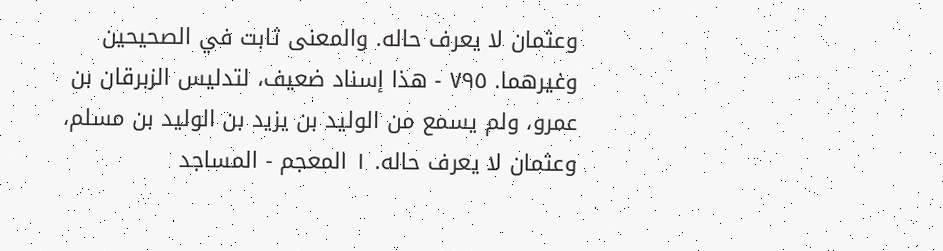وعثمان لا يعرف حاله. والمعنى ثابت في الصحيحين وغيرهما. ٧٩٥ - هذا إسناد ضعيف، لتدليس الزبرقان بن عمرو، ولم يسمع من الوليد بن يزيد بن الوليد بن مسلم، وعثمان لا یعرف حاله. ١ المعجم - المساجد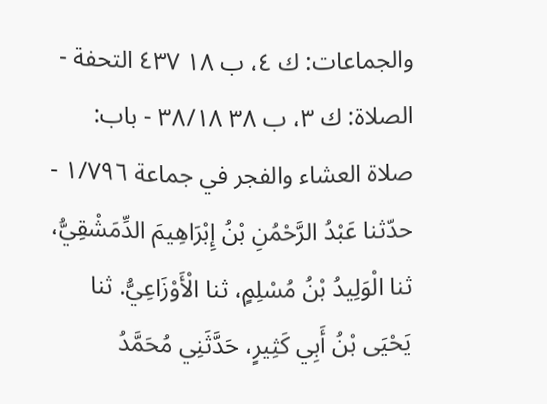والجماعات: ك ٤، ب ١٨ ٤٣٧ التحفة - الصلاة: ك ٣، ب ٣٨ ٣٨/١٨ - باب: صلاة العشاء والفجر في جماعة ١/٧٩٦ - حدّثنا عَبْدُ الرَّحْمُنِ بْنُ إِبْرَاهِيمَ الدِّمَشْقِيُّ، ثنا الْوَلِيدُ بْنُ مُسْلِمٍ، ثنا الْأَوْزَاعِيُّ. ثنا يَحْيَى بْنُ أَبِي كَثِيرٍ، حَدَّثَنِي مُحَمَّدُ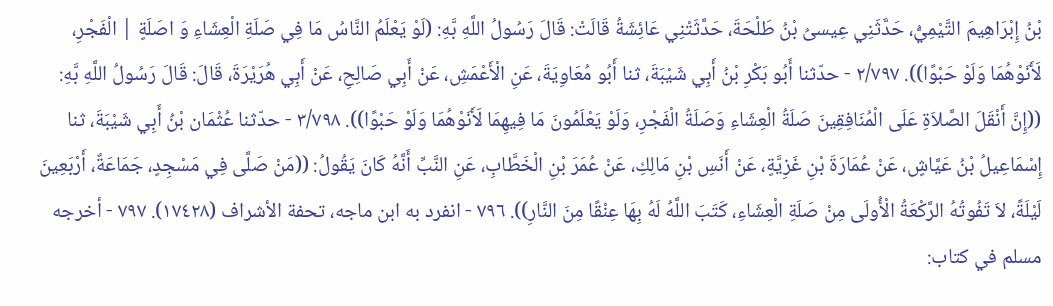بْنُ إِبْرَاهِيمَ التَّيْمِيُّ، حَدَّثَنِي عِيسىُ بْنُ طَلْحَةَ، حَدَّثَتْنِي عَائِشَةُ قَالَتْ: قَالَ رَسُولُ اللَّهِ بَّهِ: (لَوْ يَعْلَمُ النَّاسُ مَا فِي صَلَةِ الْعِشَاءِ وَ اصَلَةٍ | الْفَجْرِ، لَأَنَوْهُمَا وَلَوْ حَبْوًا)). ٢/٧٩٧ - حدّثنا أَبُو بَكْرِ بْنُ أَبِي شَيْبَةَ، ثنا أَبُو مُعَاوِيَةَ، عَنِ الْأَعْمَشِ، عَنْ أَبِي صَالِحِ، عَنْ أَبِي هُرَيْرَةَ، قَالَ: قَالَ رَسُولُ اللَّهِ بَّهِ: ((إِنَّ أَنْقَلَ الصَّلاَةِ عَلَى الْمُنَافِقِينَ صَلَةُ الْعِشَاءِ وَصَلَةُ الْفَجْرِ، وَلَوْ يَعْلَمُونَ مَا فِيهِمَا لَأَنَوْهُمَا وَلَوْ حَبْوًا)). ٣/٧٩٨ - حدّثنا عُثْمَان بْنُ أَبِي شَيْبَةَ، ثنا إِسْمَاعِيلُ بْنُ عَيَّاشٍ، عَنْ عُمَارَةَ بْنِ غَزِيَّةٍ، عَنْ أَنَسِ بْنِ مَالِكِ، عَنْ عُمَرَ بْنِ الْخَطَّابِ، عَنِ النَّبِّ أَنَّهُ كَانَ يَقُولُ: ((مَنْ صَلَّى فِي مَسْجِدٍ، جَمَاعَةٌ، أَرْبَعِينَ لَيْلَةً، لاَ تَفُوتُهُ الرَّكْعَةُ الْأُولَى مِنْ صَلَةِ الْعِشَاءِ، كَتَبَ اللَّهُ لَهُ بِهَا عِنْقًا مِنَ النَّارِ)). ٧٩٦ - انفرد به ابن ماجه، تحفة الأشراف (١٧٤٢٨). ٧٩٧ - أخرجه مسلم في كتاب: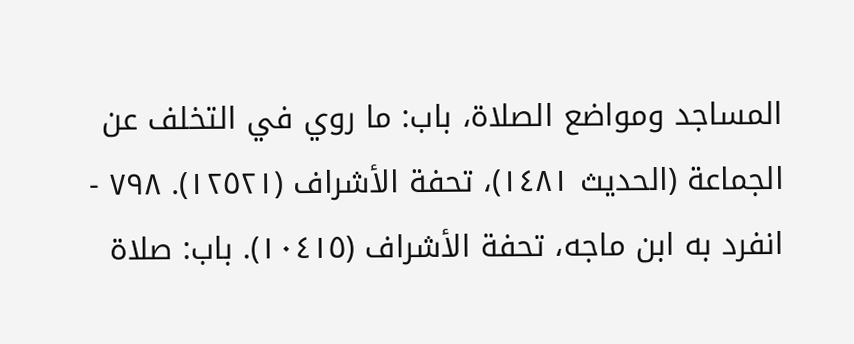المساجد ومواضع الصلاة، باب: ما روي في التخلف عن الجماعة (الحديث ١٤٨١)، تحفة الأشراف (١٢٥٢١). ٧٩٨ - انفرد به ابن ماجه، تحفة الأشراف (١٠٤١٥). باب: صلاة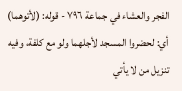الفجر والعشاء في جماعة ٧٩٦ - قوله: (لأتوهما) أي: لحضروا المسجد لأجلهما ولو مع كلفة، وفيه تنزيل من لا يأتي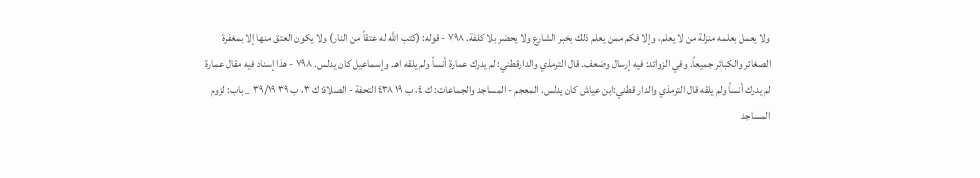ولا يعمل بعلمه منزلة من لا يعلم، وإلا فكم ممن يعلم ذلك بخبر الشارع ولا يحضر بلا كلفة. ٧٩٨ - قوله: (كتب اللَّه له عتقاً من النار) ولا يكون العتق منها إلا بمغفرة الصغائر والكبائر جميعاً. وفي الزوائد: فيه إرسال وضعف. قال الترمذي والدارقطني: لم يدرك عمارة أنساً ولم یلقه اهـ. وإسماعیل کان یدلس. ٧٩٨ - هذا إسناد فيه مقال عمارة لم يدرك أنساً ولم يلقه قال الترمذي والدار قطني:ابن عياش كان يدلس. المعجم - المساجد والجماعات: ك ٤، ب ١٩ ٤٣٨ التحفة - الصلاة: ك ٣، ب ٣٩ ٣٩/١٩ _ باب: لزوم المساجد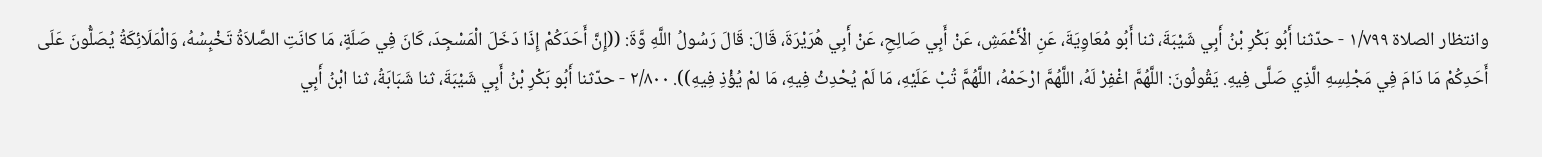وانتظار الصلاة ١/٧٩٩ - حدّثنا أَبُو بَكْرِ بْنُ أَبِي شَيْبَةَ، ثنا أَبُو مُعَاوِيَةَ، عَنِ الْأَعْمَشِ، عَنْ أَبِي صَالِحِ، عَنْ أَبِي هُرَيْرَةَ، قَالَ: قَالَ رَسُولُ اللَّهِ وَّةَ: ((إِنَّ أَحَدَكُمْ إِذَا دَخَلَ الْمَسْجِدَ، كَانَ فِي صَلَةٍ، مَا كانَتِ الصَّلاَةُ تَخْبِسُهُ، وَالْمَلَائِكَةُ يُصَلُّونَ عَلَى أَحَدِكُمْ مَا دَامَ فِي مَجْلِسِهِ الَّذِي صَلَّى فِيهِ. يَقُولُونَ: اللَّهُمَّ اغْفِرْ لَهُ، اللَّهُمَّ ارْحَمْهُ، اللَّهُمَّ تُبْ عَلَيْهِ، مَا لَمْ يُحْدِثْ فِيهِ، مَا لمْ يُؤْذِ فِیهِ)). ٢/٨٠٠ - حدّثنا أَبُو بَكْرِ بْنُ أَبِي شَيْبَةَ، ثنا شَبَابَةُ، ثنا ابْنُ أَبِي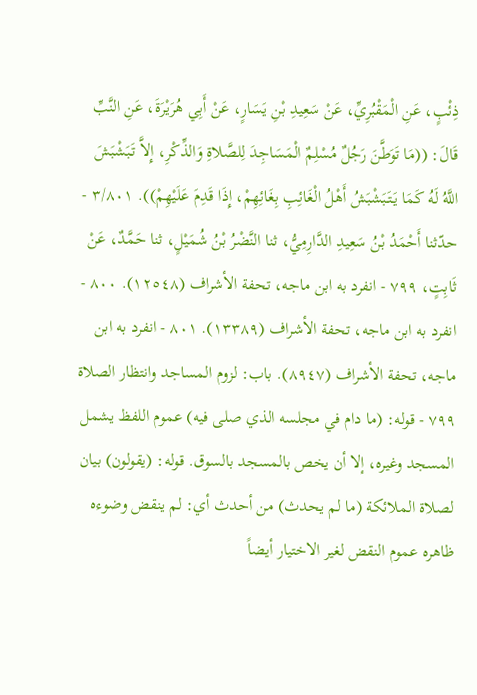ذِئْبٍ، عَنِ الْمَقْبُرِيِّ، عَنْ سَعِيدِ بْنِ يَسَارٍ، عَنْ أَبِي هُرَيْرَةَ، عَنِ النَّبِّ قَالَ: ((مَا تَوَطَّنَ رَجُلٌ مُسْلِمٌ الْمَسَاجِدَ لِلصَّلاةِ وَالذِّكْرِ، إِلاَّ تَبَشْبَشَ اللَّهُ لَهُ كَمَا يَتَبَشْبَشُ أَهْلُ الْغَائِبِ بِغَائِهِمْ، إِذَا قَدِمَ عَلَيْهِمْ)). ٣/٨٠١ - حدّثنا أَحْمَدُ بْنُ سَعِيدِ الدَّارِمِيُّ، ثنا النَّضْرُ بْنُ شُمَيْلٍ، ثنا حَمَّدٌ، عَنْ ثَابِتٍ، ٧٩٩ - انفرد به ابن ماجه، تحفة الأشراف (١٢٥٤٨). ٨٠٠ - انفرد به ابن ماجه، تحفة الأشراف (١٣٣٨٩). ٨٠١ - انفرد به ابن ماجه، تحفة الأشراف (٨٩٤٧). باب: لزوم المساجد وانتظار الصلاة ٧٩٩ - قوله: (ما دام في مجلسه الذي صلى فيه) عموم اللفظ يشمل المسجد وغيره، إلا أن يخص بالمسجد بالسوق. قوله: (يقولون) بيان لصلاة الملائكة (ما لم يحدث) من أحدث أي: لم ينقض وضوءه ظاهره عموم النقض لغير الاختيار أيضاً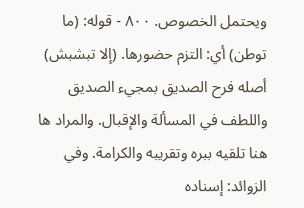ويحتمل الخصوص. ٨٠٠ - قوله: (ما توطن) أي: التزم حضورها. (إلا تبشبش) أصله فرح الصديق بمجيء الصديق واللطف في المسألة والإقبال. والمراد ها هنا تلقيه ببره وتقريبه والكرامة. وفي الزوائد: إسناده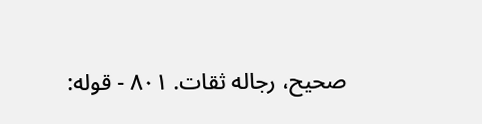صحیح، رجاله ثقات. ٨٠١ - قوله: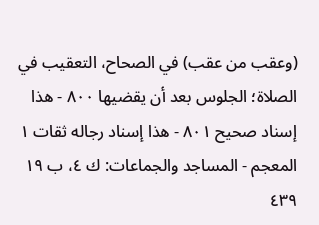(وعقب من عقب) في الصحاح، التعقيب في الصلاة؛ الجلوس بعد أن يقضيها ٨٠٠ - هذا إسناد صحيح ٨٠١ - هذا إسناد رجاله ثقات ١ المعجم - المساجد والجماعات: ك ٤، ب ١٩ ٤٣٩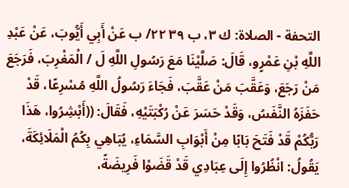التحفة - الصلاة: ك ٣، ب ٣٩ ٢٢/ ب عَنْ أَبِي أَيُّوبَ، عَنْ عَبْدِ اللَّهِ بْنِ عَمْرٍو، قَالَ: صَلَّيْنَا مَعَ رَسُولِ اللَّهِ لَ / الْمَغْرِبَ، فَرَجَعَ مَنْ رَجَعَ، وَعَقَّبَ مَنْ عَقَّبَ، فَجَاءَ رَسُولُ اللَّهِ مُسْرِعًا، قَدْ حَفَزَهُ النَّفَسُ، وَقَدْ حَسَرَ عَنْ رُكْبَتَيْهِ، فَقَالَ: ((أَبْشِرُوا، هَذَا رَبُّكُمْ قَدْ فَتَحَ بَابًا مِنْ أَبْوَابِ السَّمَاءِ، يُبَاهِي بِكُمُ الْمَلَائِكَةَ، يَقُولُ: انْظُرُوا إِلَى عِبَادِي قَدْ قَضَوْا فَرِيضَةً،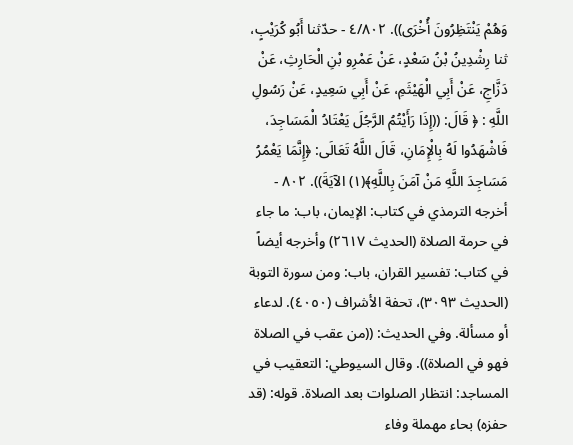وَهُمْ يَنْتَظِرُونَ أُخْرَى)). ٤/٨٠٢ - حدّثنا أَبُو كُرَيْبٍ، ثنا رِشْدِينُ بْنُ سَعْدٍ، عَنْ عَمْرِو بْنِ الْحَارِثِ، عَنْ دَزَّاجِ، عَنْ أَبِي الْهَيْثَمِ، عَنْ أَبِي سَعِيدٍ، عَنْ رَسُولِ اللَّهِ : ﴿ قَالَ: ((إِذَا رَأَيْتُمُ الرَّجُلَ يَعْتَادُ الْمَسَاجِدَ، فَاشْهَدُوا لَهُ بِالْإِمَانِ، قَالَ اللَّهُ تَعَالَى: ﴿إِنَّمَا يَعْمُرُ مَسَاجِدَ اللَّهِ مَنْ آمَنَ بِاللَّهِ﴾(١) الآيَةَ)). ٨٠٢ - أخرجه الترمذي في كتاب: الإيمان، باب: ما جاء في حرمة الصلاة (الحديث ٢٦١٧) وأخرجه أيضاً في كتاب: تفسير القران، باب: ومن سورة التوبة (الحديث ٣٠٩٣)، تحفة الأشراف (٤٠٥٠). لدعاء أو مسألة. وفي الحديث: ((من عقب في الصلاة فهو في الصلاة)). وقال السيوطي: التعقيب في المساجد: انتظار الصلوات بعد الصلاة. قوله: (قد حفزه) بحاء مهملة وفاء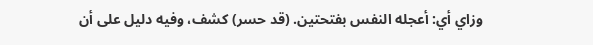وزاي أي: أعجله النفس بفتحتين. (قد حسر) كشف، وفيه دليل على أن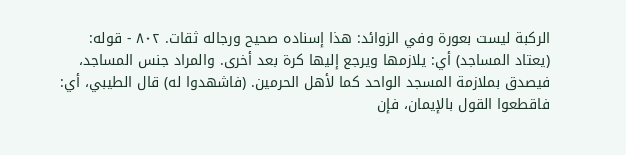الركبة ليست بعورة وفي الزوائد: هذا إسناده صحيح ورجاله ثقات. ٨٠٢ - قوله: (يعتاد المساجد) أي: يلازمها ويرجع إليها كرة بعد أخرى. والمراد جنس المساجد، فيصدق بملازمة المسجد الواحد كما لأهل الحرمين. (فاشهدوا له) قال الطيبي، أي: فاقطعوا القول بالإيمان، فإن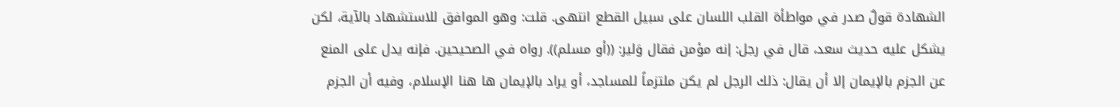الشهادة قولٌ صدر في مواطأة القلب اللسان على سبيل القطع انتهى. قلت: وهو الموافق للاستشهاد بالآية، لكن يشكل عليه حديث سعد، قال في رجل: إنه مؤمن فقال وَلير: ((أو مسلم)). رواه في الصحيحين. فإنه يدل على المنع عن الجزم بالإيمان إلا أن يقال: ذلك الرجل لم يكن ملتزماً للمساجد، أو يراد بالإيمان ها هنا الإسلام، وفيه أن الجزم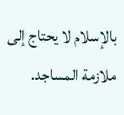بالإسلام لا يحتاج إلى ملازمة المساجد.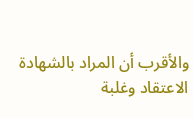والأقرب أن المراد بالشهادة الاعتقاد وغلبة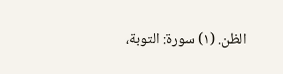الظن. (١) سورة: التوبة،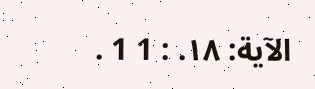الآية: ١٨. : 1 1 .